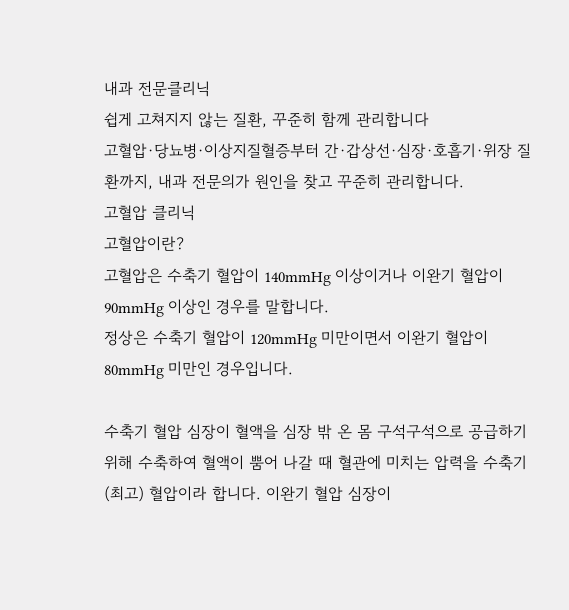내과 전문클리닉
쉽게 고쳐지지 않는 질환, 꾸준히 함께 관리합니다
고혈압·당뇨병·이상지질혈증부터 간·갑상선·심장·호흡기·위장 질환까지, 내과 전문의가 원인을 찾고 꾸준히 관리합니다.
고혈압 클리닉
고혈압이란?
고혈압은 수축기 혈압이 140mmHg 이상이거나 이완기 혈압이 90mmHg 이상인 경우를 말합니다.
정상은 수축기 혈압이 120mmHg 미만이면서 이완기 혈압이 80mmHg 미만인 경우입니다.

수축기 혈압 심장이 혈액을 심장 밖 온 몸 구석구석으로 공급하기 위해 수축하여 혈액이 뿜어 나갈 때 혈관에 미치는 압력을 수축기(최고) 혈압이라 합니다. 이완기 혈압 심장이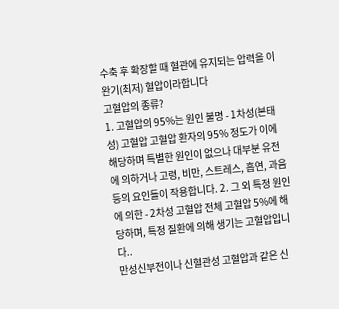수축 후 확장할 때 혈관에 유지되는 압력을 이완기(최저) 혈압이라합니다
고혈압의 종류?
1. 고혈압의 95%는 원인 불명 - 1차성(본태성) 고혈압 고혈압 환자의 95% 정도가 이에 해당하며 특별한 원인이 없으나 대부분 유전에 의하거나 고령, 비만, 스트레스, 흡연, 과음 등의 요인들이 작용합니다. 2. 그 외 특정 원인에 의한 - 2차성 고혈압 전체 고혈압 5%에 해당하며, 특정 질환에 의해 생기는 고혈압입니다..
만성신부전이나 신혈관성 고혈압과 같은 신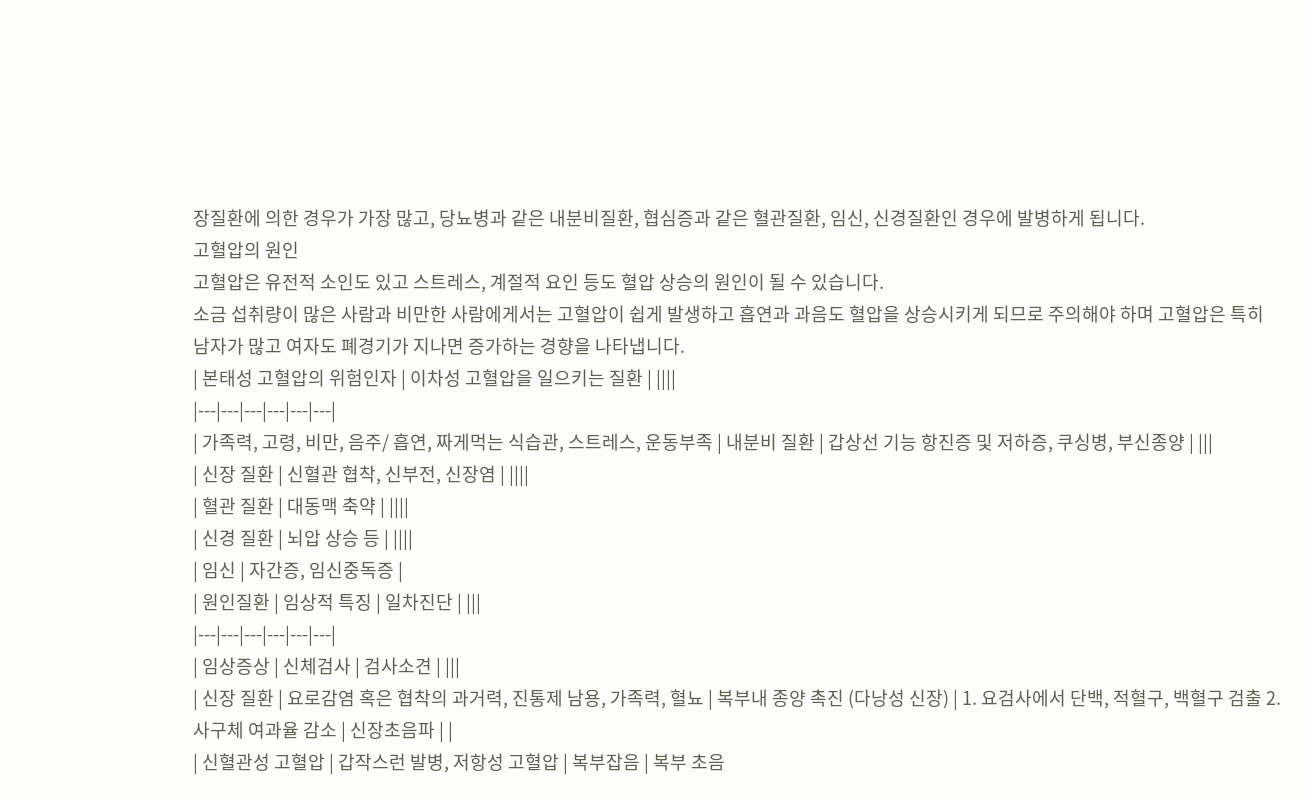장질환에 의한 경우가 가장 많고, 당뇨병과 같은 내분비질환, 협심증과 같은 혈관질환, 임신, 신경질환인 경우에 발병하게 됩니다.
고혈압의 원인
고혈압은 유전적 소인도 있고 스트레스, 계절적 요인 등도 혈압 상승의 원인이 될 수 있습니다.
소금 섭취량이 많은 사람과 비만한 사람에게서는 고혈압이 쉽게 발생하고 흡연과 과음도 혈압을 상승시키게 되므로 주의해야 하며 고혈압은 특히 남자가 많고 여자도 폐경기가 지나면 증가하는 경향을 나타냅니다.
| 본태성 고혈압의 위험인자 | 이차성 고혈압을 일으키는 질환 | ||||
|---|---|---|---|---|---|
| 가족력, 고령, 비만, 음주/ 흡연, 짜게먹는 식습관, 스트레스, 운동부족 | 내분비 질환 | 갑상선 기능 항진증 및 저하증, 쿠싱병, 부신종양 | |||
| 신장 질환 | 신혈관 협착, 신부전, 신장염 | ||||
| 혈관 질환 | 대동맥 축약 | ||||
| 신경 질환 | 뇌압 상승 등 | ||||
| 임신 | 자간증, 임신중독증 |
| 원인질환 | 임상적 특징 | 일차진단 | |||
|---|---|---|---|---|---|
| 임상증상 | 신체검사 | 검사소견 | |||
| 신장 질환 | 요로감염 혹은 협착의 과거력, 진통제 남용, 가족력, 혈뇨 | 복부내 종양 촉진 (다낭성 신장) | 1. 요검사에서 단백, 적혈구, 백혈구 검출 2. 사구체 여과율 감소 | 신장초음파 | |
| 신혈관성 고혈압 | 갑작스런 발병, 저항성 고혈압 | 복부잡음 | 복부 초음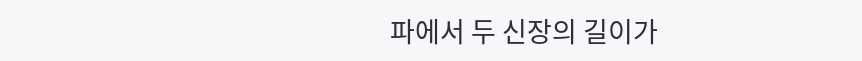파에서 두 신장의 길이가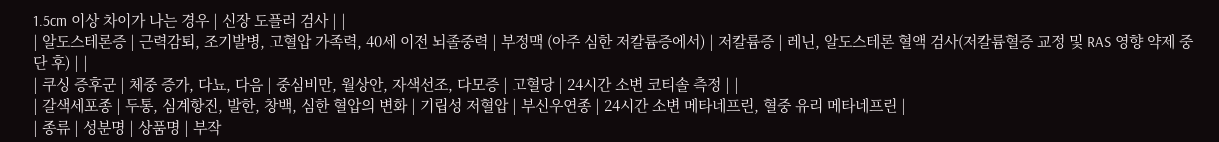1.5cm 이상 차이가 나는 경우 | 신장 도플러 검사 | |
| 알도스테론증 | 근력감퇴, 조기발병, 고혈압 가족력, 40세 이전 뇌졸중력 | 부정맥 (아주 심한 저칼륨증에서) | 저칼륨증 | 레닌, 알도스테론 혈액 검사(저칼륨혈증 교정 및 RAS 영향 약제 중단 후) | |
| 쿠싱 증후군 | 체중 증가, 다뇨, 다음 | 중심비만, 월상안, 자색선조, 다모증 | 고혈당 | 24시간 소변 코티솔 측정 | |
| 갈색세포종 | 두통, 심계항진, 발한, 창백, 심한 혈압의 변화 | 기립성 저혈압 | 부신우연종 | 24시간 소변 메타네프린, 혈중 유리 메타네프린 |
| 종류 | 성분명 | 상품명 | 부작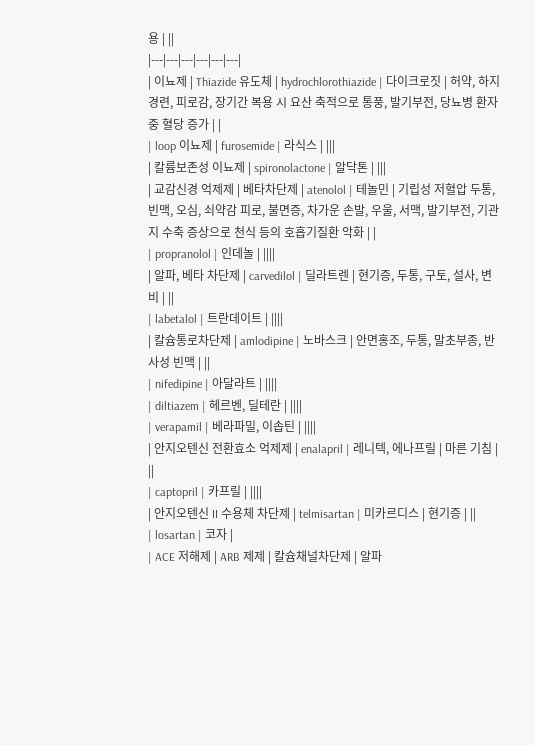용 | ||
|---|---|---|---|---|---|
| 이뇨제 | Thiazide 유도체 | hydrochlorothiazide | 다이크로짓 | 허약, 하지경련, 피로감, 장기간 복용 시 요산 축적으로 통풍, 발기부전, 당뇨병 환자 중 혈당 증가 | |
| loop 이뇨제 | furosemide | 라식스 | |||
| 칼륨보존성 이뇨제 | spironolactone | 알닥톤 | |||
| 교감신경 억제제 | 베타차단제 | atenolol | 테놀민 | 기립성 저혈압 두통, 빈맥, 오심, 쇠약감 피로, 불면증, 차가운 손발, 우울, 서맥, 발기부전, 기관지 수축 증상으로 천식 등의 호흡기질환 악화 | |
| propranolol | 인데놀 | ||||
| 알파, 베타 차단제 | carvedilol | 딜라트렌 | 현기증, 두통, 구토, 설사, 변비 | ||
| labetalol | 트란데이트 | ||||
| 칼슘통로차단제 | amlodipine | 노바스크 | 안면홍조, 두통, 말초부종, 반사성 빈맥 | ||
| nifedipine | 아달라트 | ||||
| diltiazem | 헤르벤, 딜테란 | ||||
| verapamil | 베라파밀, 이솝틴 | ||||
| 안지오텐신 전환효소 억제제 | enalapril | 레니텍, 에나프릴 | 마른 기침 | ||
| captopril | 카프릴 | ||||
| 안지오텐신 II 수용체 차단제 | telmisartan | 미카르디스 | 현기증 | ||
| losartan | 코자 |
| ACE 저해제 | ARB 제제 | 칼슘채널차단제 | 알파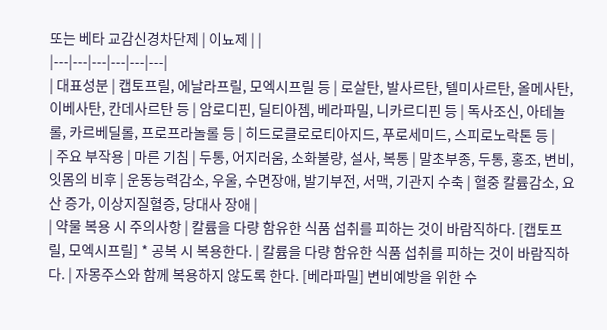또는 베타 교감신경차단제 | 이뇨제 | |
|---|---|---|---|---|---|
| 대표성분 | 캡토프릴, 에날라프릴, 모엑시프릴 등 | 로살탄, 발사르탄, 텔미사르탄, 올메사탄, 이베사탄, 칸데사르탄 등 | 암로디핀, 딜티아젬, 베라파밀, 니카르디핀 등 | 독사조신, 아테놀롤, 카르베딜롤, 프로프라놀롤 등 | 히드로클로로티아지드, 푸로세미드, 스피로노락톤 등 |
| 주요 부작용 | 마른 기침 | 두통, 어지러움, 소화불량, 설사, 복통 | 말초부종, 두통, 홍조, 변비, 잇몸의 비후 | 운동능력감소, 우울, 수면장애, 발기부전, 서맥, 기관지 수축 | 혈중 칼륨감소, 요산 증가, 이상지질혈증, 당대사 장애 |
| 약물 복용 시 주의사항 | 칼륨을 다량 함유한 식품 섭취를 피하는 것이 바람직하다. [캡토프릴, 모엑시프릴] * 공복 시 복용한다. | 칼륨을 다량 함유한 식품 섭취를 피하는 것이 바람직하다. | 자몽주스와 함께 복용하지 않도록 한다. [베라파밀] 변비예방을 위한 수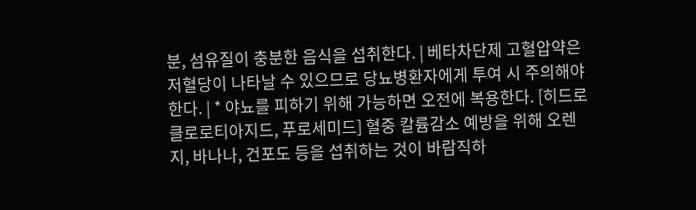분, 섬유질이 충분한 음식을 섭취한다. | 베타차단제 고혈압약은 저혈당이 나타날 수 있으므로 당뇨병환자에게 투여 시 주의해야 한다. | * 야뇨를 피하기 위해 가능하면 오전에 복용한다. [히드로클로로티아지드, 푸로세미드] 혈중 칼륨감소 예방을 위해 오렌지, 바나나, 건포도 등을 섭취하는 것이 바람직하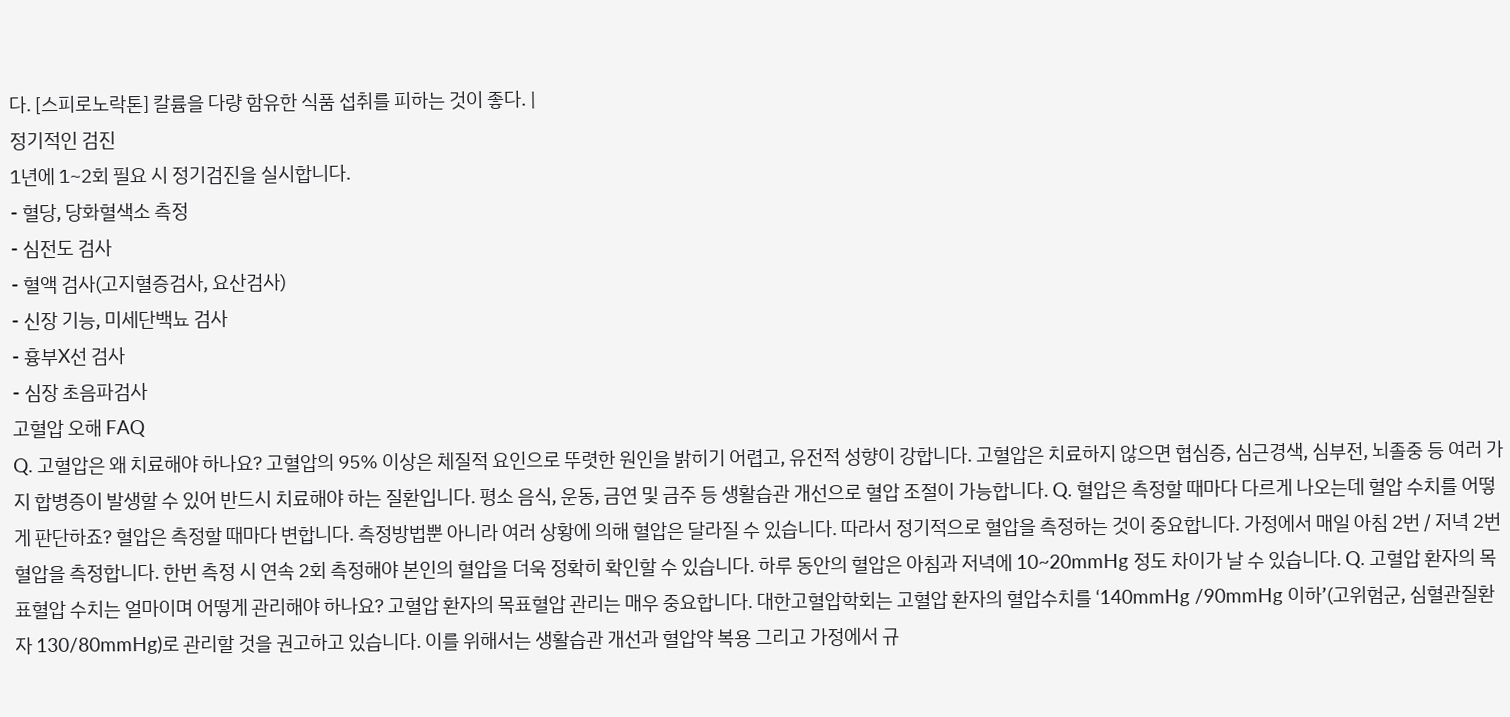다. [스피로노락톤] 칼륨을 다량 함유한 식품 섭취를 피하는 것이 좋다. |
정기적인 검진
1년에 1~2회 필요 시 정기검진을 실시합니다.
- 혈당, 당화혈색소 측정
- 심전도 검사
- 혈액 검사(고지혈증검사, 요산검사)
- 신장 기능, 미세단백뇨 검사
- 흉부X선 검사
- 심장 초음파검사
고혈압 오해 FAQ
Q. 고혈압은 왜 치료해야 하나요? 고혈압의 95% 이상은 체질적 요인으로 뚜렷한 원인을 밝히기 어렵고, 유전적 성향이 강합니다. 고혈압은 치료하지 않으면 협심증, 심근경색, 심부전, 뇌졸중 등 여러 가지 합병증이 발생할 수 있어 반드시 치료해야 하는 질환입니다. 평소 음식, 운동, 금연 및 금주 등 생활습관 개선으로 혈압 조절이 가능합니다. Q. 혈압은 측정할 때마다 다르게 나오는데 혈압 수치를 어떻게 판단하죠? 혈압은 측정할 때마다 변합니다. 측정방법뿐 아니라 여러 상황에 의해 혈압은 달라질 수 있습니다. 따라서 정기적으로 혈압을 측정하는 것이 중요합니다. 가정에서 매일 아침 2번 / 저녁 2번 혈압을 측정합니다. 한번 측정 시 연속 2회 측정해야 본인의 혈압을 더욱 정확히 확인할 수 있습니다. 하루 동안의 혈압은 아침과 저녁에 10~20mmHg 정도 차이가 날 수 있습니다. Q. 고혈압 환자의 목표혈압 수치는 얼마이며 어떻게 관리해야 하나요? 고혈압 환자의 목표혈압 관리는 매우 중요합니다. 대한고혈압학회는 고혈압 환자의 혈압수치를 ‘140mmHg /90mmHg 이하’(고위험군, 심혈관질환자 130/80mmHg)로 관리할 것을 권고하고 있습니다. 이를 위해서는 생활습관 개선과 혈압약 복용 그리고 가정에서 규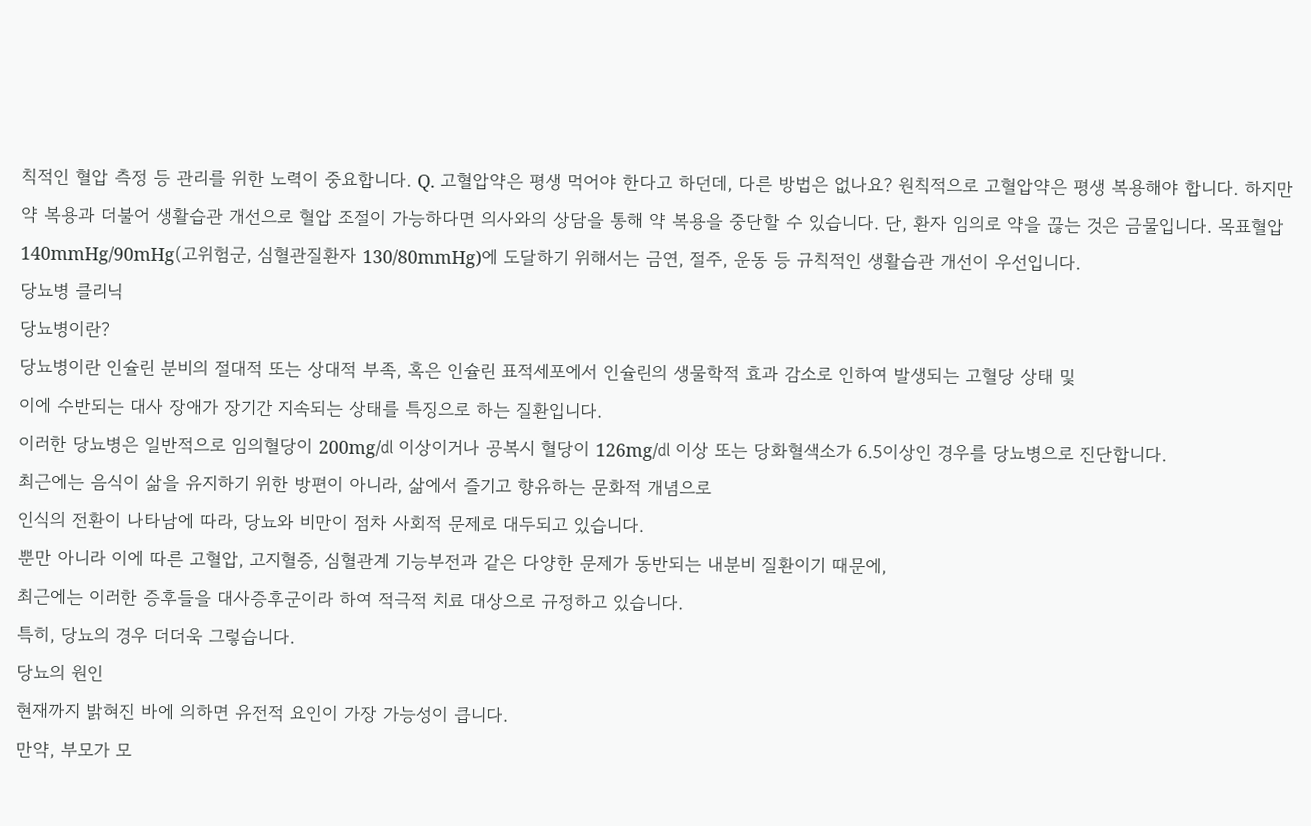칙적인 혈압 측정 등 관리를 위한 노력이 중요합니다. Q. 고혈압약은 평생 먹어야 한다고 하던데, 다른 방법은 없나요? 원칙적으로 고혈압약은 평생 복용해야 합니다. 하지만 약 복용과 더불어 생활습관 개선으로 혈압 조절이 가능하다면 의사와의 상담을 통해 약 복용을 중단할 수 있습니다. 단, 환자 임의로 약을 끊는 것은 금물입니다. 목표혈압 140mmHg/90mHg(고위험군, 심혈관질환자 130/80mmHg)에 도달하기 위해서는 금연, 절주, 운동 등 규칙적인 생활습관 개선이 우선입니다.
당뇨병 클리닉
당뇨병이란?
당뇨병이란 인슐린 분비의 절대적 또는 상대적 부족, 혹은 인슐린 표적세포에서 인슐린의 생물학적 효과 감소로 인하여 발생되는 고혈당 상태 및
이에 수반되는 대사 장애가 장기간 지속되는 상태를 특징으로 하는 질환입니다.
이러한 당뇨병은 일반적으로 임의혈당이 200mg/㎗ 이상이거나 공복시 혈당이 126mg/㎗ 이상 또는 당화혈색소가 6.5이상인 경우를 당뇨병으로 진단합니다.
최근에는 음식이 삶을 유지하기 위한 방편이 아니라, 삶에서 즐기고 향유하는 문화적 개념으로
인식의 전환이 나타남에 따라, 당뇨와 비만이 점차 사회적 문제로 대두되고 있습니다.
뿐만 아니라 이에 따른 고혈압, 고지혈증, 심혈관계 기능부전과 같은 다양한 문제가 동반되는 내분비 질환이기 때문에,
최근에는 이러한 증후들을 대사증후군이라 하여 적극적 치료 대상으로 규정하고 있습니다.
특히, 당뇨의 경우 더더욱 그렇습니다.
당뇨의 원인
현재까지 밝혀진 바에 의하면 유전적 요인이 가장 가능성이 큽니다.
만약, 부모가 모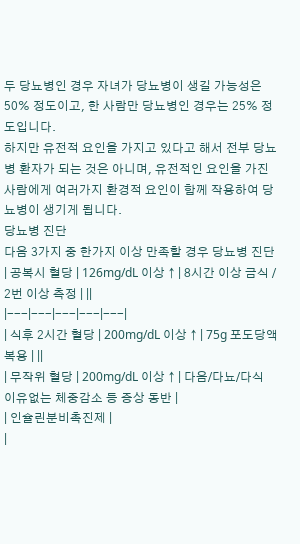두 당뇨병인 경우 자녀가 당뇨병이 생길 가능성은 50% 정도이고, 한 사람만 당뇨병인 경우는 25% 정도입니다.
하지만 유전적 요인을 가지고 있다고 해서 전부 당뇨병 환자가 되는 것은 아니며, 유전적인 요인을 가진 사람에게 여러가지 환경적 요인이 함께 작용하여 당뇨병이 생기게 됩니다.
당뇨병 진단
다음 3가지 중 한가지 이상 만족할 경우 당뇨병 진단
| 공복시 혈당 | 126mg/dL 이상 ↑ | 8시간 이상 금식 / 2번 이상 측정 | ||
|---|---|---|---|---|
| 식후 2시간 혈당 | 200mg/dL 이상 ↑ | 75g 포도당액 복용 | ||
| 무작위 혈당 | 200mg/dL 이상 ↑ | 다음/다뇨/다식 이유없는 체중감소 등 증상 동반 |
| 인슐린분비촉진제 |
|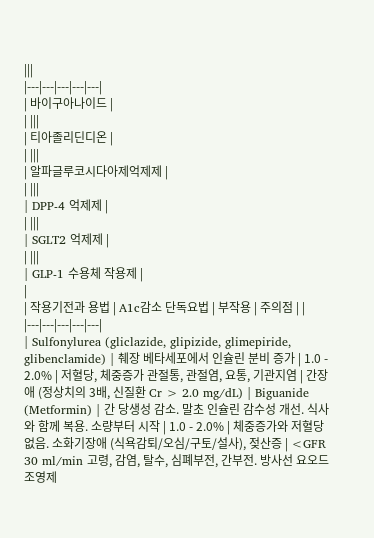|||
|---|---|---|---|---|
| 바이구아나이드 |
| |||
| 티아졸리딘디온 |
| |||
| 알파글루코시다아제억제제 |
| |||
| DPP-4 억제제 |
| |||
| SGLT2 억제제 |
| |||
| GLP-1 수용체 작용제 |
|
| 작용기전과 용법 | A1c감소 단독요법 | 부작용 | 주의점 | |
|---|---|---|---|---|
| Sulfonylurea (gliclazide, glipizide, glimepiride, glibenclamide) | 췌장 베타세포에서 인슐린 분비 증가 | 1.0 - 2.0% | 저혈당, 체중증가 관절통, 관절염, 요통, 기관지염 | 간장애 (정상치의 3배, 신질환 Cr > 2.0 mg/dL) | Biguanide (Metformin) | 간 당생성 감소. 말초 인슐린 감수성 개선. 식사와 함께 복용. 소량부터 시작 | 1.0 - 2.0% | 체중증가와 저혈당 없음. 소화기장애 (식욕감퇴/오심/구토/설사), 젖산증 | <GFR 30 ml/min 고령, 감염, 탈수, 심폐부전, 간부전. 방사선 요오드 조영제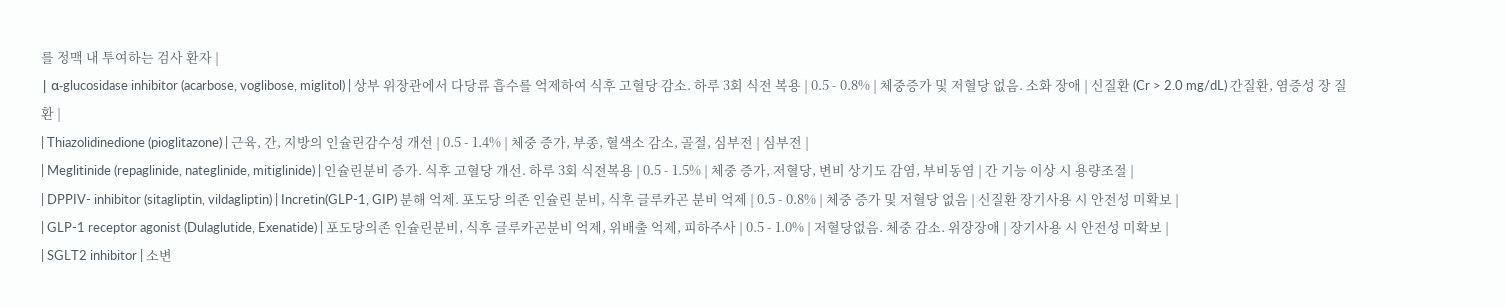를 정맥 내 투여하는 검사 환자 |
| α-glucosidase inhibitor (acarbose, voglibose, miglitol) | 상부 위장관에서 다당류 흡수를 억제하여 식후 고혈당 감소. 하루 3회 식전 복용 | 0.5 - 0.8% | 체중증가 및 저혈당 없음. 소화 장애 | 신질환 (Cr > 2.0 mg/dL) 간질환, 염증성 장 질환 |
| Thiazolidinedione (pioglitazone) | 근육, 간, 지방의 인슐린감수성 개선 | 0.5 - 1.4% | 체중 증가, 부종, 혈색소 감소, 골절, 심부전 | 심부전 |
| Meglitinide (repaglinide, nateglinide, mitiglinide) | 인슐린분비 증가. 식후 고혈당 개선. 하루 3회 식전복용 | 0.5 - 1.5% | 체중 증가, 저혈당, 변비 상기도 감염, 부비동염 | 간 기능 이상 시 용량조절 |
| DPPIV- inhibitor (sitagliptin, vildagliptin) | Incretin(GLP-1, GIP) 분해 억제. 포도당 의존 인슐린 분비, 식후 글루카곤 분비 억제 | 0.5 - 0.8% | 체중 증가 및 저혈당 없음 | 신질환 장기사용 시 안전성 미확보 |
| GLP-1 receptor agonist (Dulaglutide, Exenatide) | 포도당의존 인슐린분비, 식후 글루카곤분비 억제, 위배출 억제, 피하주사 | 0.5 - 1.0% | 저혈당없음. 체중 감소. 위장장애 | 장기사용 시 안전성 미확보 |
| SGLT2 inhibitor | 소변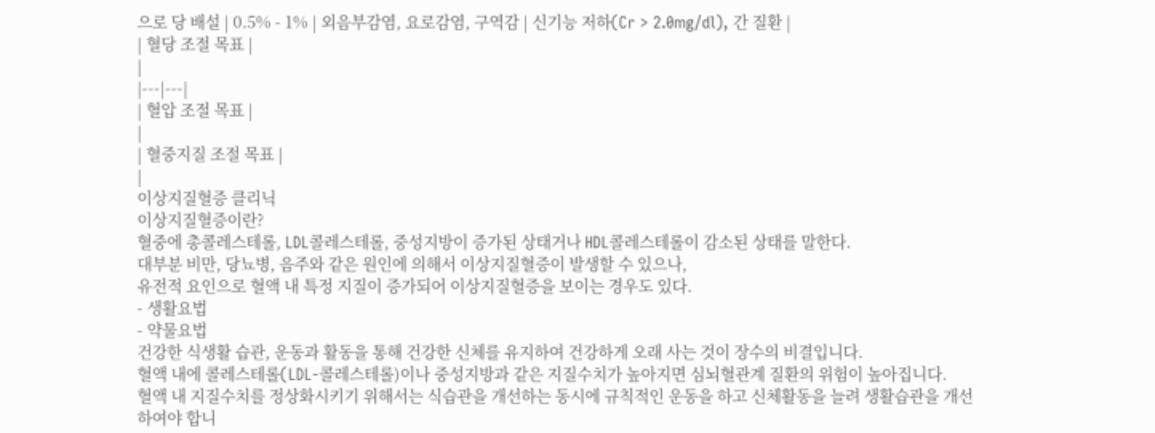으로 당 배설 | 0.5% - 1% | 외음부감염, 요로감염, 구역감 | 신기능 저하(Cr > 2.0mg/dl), 간 질환 |
| 혈당 조절 목표 |
|
|---|---|
| 혈압 조절 목표 |
|
| 혈중지질 조절 목표 |
|
이상지질혈증 클리닉
이상지질혈증이란?
혈중에 총콜레스테롤, LDL콜레스테롤, 중성지방이 증가된 상태거나 HDL콜레스테롤이 감소된 상태를 말한다.
대부분 비만, 당뇨병, 음주와 같은 원인에 의해서 이상지질혈증이 발생할 수 있으나,
유전적 요인으로 혈액 내 특정 지질이 증가되어 이상지질혈증을 보이는 경우도 있다.
- 생활요법
- 약물요법
건강한 식생활 습관, 운동과 활동을 통해 건강한 신체를 유지하여 건강하게 오래 사는 것이 장수의 비결입니다.
혈액 내에 콜레스테롤(LDL-콜레스테롤)이나 중성지방과 같은 지질수치가 높아지면 심뇌혈관계 질환의 위험이 높아집니다.
혈액 내 지질수치를 정상화시키기 위해서는 식습관을 개선하는 동시에 규칙적인 운동을 하고 신체활동을 늘려 생활습관을 개선하여야 합니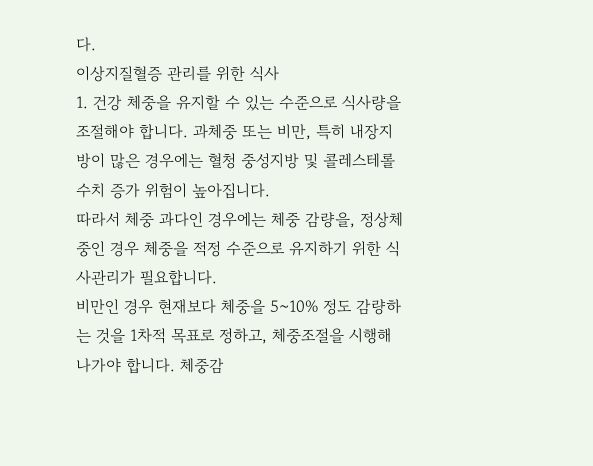다.
이상지질혈증 관리를 위한 식사
1. 건강 체중을 유지할 수 있는 수준으로 식사량을 조절해야 합니다. 과체중 또는 비만, 특히 내장지방이 많은 경우에는 혈청 중성지방 및 콜레스테롤 수치 증가 위험이 높아집니다.
따라서 체중 과다인 경우에는 체중 감량을, 정상체중인 경우 체중을 적정 수준으로 유지하기 위한 식사관리가 필요합니다.
비만인 경우 현재보다 체중을 5~10% 정도 감량하는 것을 1차적 목표로 정하고, 체중조절을 시행해 나가야 합니다. 체중감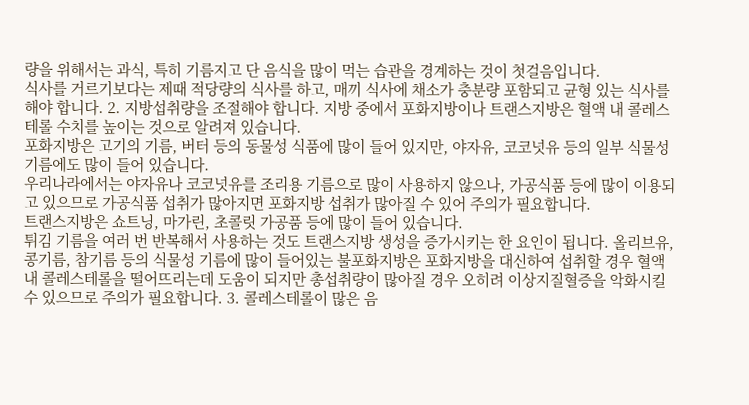량을 위해서는 과식, 특히 기름지고 단 음식을 많이 먹는 습관을 경계하는 것이 첫걸음입니다.
식사를 거르기보다는 제때 적당량의 식사를 하고, 매끼 식사에 채소가 충분량 포함되고 균형 있는 식사를 해야 합니다. 2. 지방섭취량을 조절해야 합니다. 지방 중에서 포화지방이나 트랜스지방은 혈액 내 콜레스테롤 수치를 높이는 것으로 알려져 있습니다.
포화지방은 고기의 기름, 버터 등의 동물성 식품에 많이 들어 있지만, 야자유, 코코넛유 등의 일부 식물성 기름에도 많이 들어 있습니다.
우리나라에서는 야자유나 코코넛유를 조리용 기름으로 많이 사용하지 않으나, 가공식품 등에 많이 이용되고 있으므로 가공식품 섭취가 많아지면 포화지방 섭취가 많아질 수 있어 주의가 필요합니다.
트랜스지방은 쇼트닝, 마가린, 초콜릿 가공품 등에 많이 들어 있습니다.
튀김 기름을 여러 번 반복해서 사용하는 것도 트랜스지방 생성을 증가시키는 한 요인이 됩니다. 올리브유, 콩기름, 참기름 등의 식물성 기름에 많이 들어있는 불포화지방은 포화지방을 대신하여 섭취할 경우 혈액 내 콜레스테롤을 떨어뜨리는데 도움이 되지만 총섭취량이 많아질 경우 오히려 이상지질혈증을 악화시킬 수 있으므로 주의가 필요합니다. 3. 콜레스테롤이 많은 음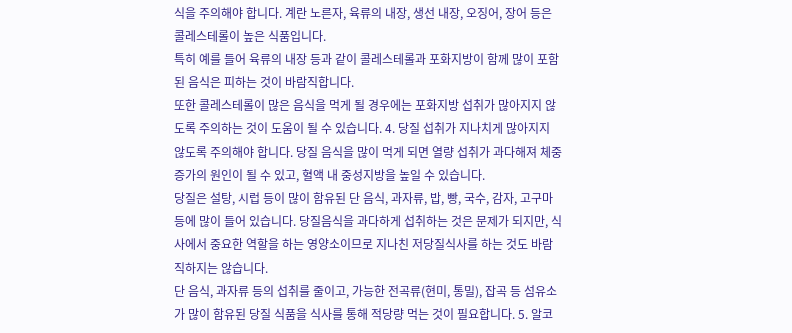식을 주의해야 합니다. 계란 노른자, 육류의 내장, 생선 내장, 오징어, 장어 등은 콜레스테롤이 높은 식품입니다.
특히 예를 들어 육류의 내장 등과 같이 콜레스테롤과 포화지방이 함께 많이 포함된 음식은 피하는 것이 바람직합니다.
또한 콜레스테롤이 많은 음식을 먹게 될 경우에는 포화지방 섭취가 많아지지 않도록 주의하는 것이 도움이 될 수 있습니다. 4. 당질 섭취가 지나치게 많아지지 않도록 주의해야 합니다. 당질 음식을 많이 먹게 되면 열량 섭취가 과다해져 체중증가의 원인이 될 수 있고, 혈액 내 중성지방을 높일 수 있습니다.
당질은 설탕, 시럽 등이 많이 함유된 단 음식, 과자류, 밥, 빵, 국수, 감자, 고구마등에 많이 들어 있습니다. 당질음식을 과다하게 섭취하는 것은 문제가 되지만, 식사에서 중요한 역할을 하는 영양소이므로 지나친 저당질식사를 하는 것도 바람직하지는 않습니다.
단 음식, 과자류 등의 섭취를 줄이고, 가능한 전곡류(현미, 통밀), 잡곡 등 섬유소가 많이 함유된 당질 식품을 식사를 통해 적당량 먹는 것이 필요합니다. 5. 알코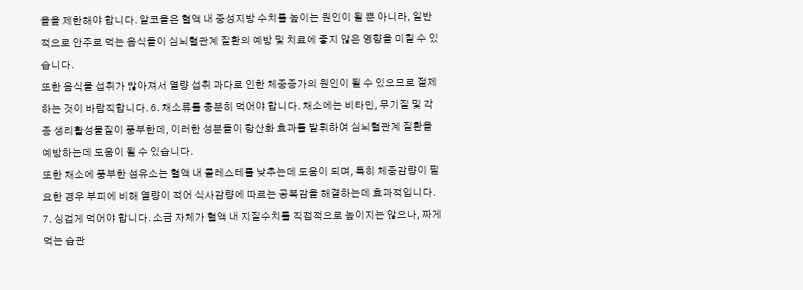올을 제한해야 합니다. 알코올은 혈액 내 중성지방 수치를 높이는 원인이 될 뿐 아니라, 일반적으로 안주로 먹는 음식들이 심뇌혈관계 질환의 예방 및 치료에 좋지 않은 영향을 미칠 수 있습니다.
또한 음식물 섭취가 많아져서 열량 섭취 과다로 인한 체중증가의 원인이 될 수 있으므로 절제하는 것이 바람직합니다. 6. 채소류를 충분히 먹어야 합니다. 채소에는 비타민, 무기질 및 각종 생리활성물질이 풍부한데, 이러한 성분들이 항산화 효과를 발휘하여 심뇌혈관계 질환을 예방하는데 도움이 될 수 있습니다.
또한 채소에 풍부한 섬유소는 혈액 내 콜레스테롤 낮추는데 도움이 되며, 특히 체중감량이 필요한 경우 부피에 비해 열량이 적어 식사감량에 따르는 공복감을 해결하는데 효과적입니다. 7. 싱겁게 먹어야 합니다. 소금 자체가 혈액 내 지질수치를 직접적으로 높이지는 않으나, 짜게 먹는 습관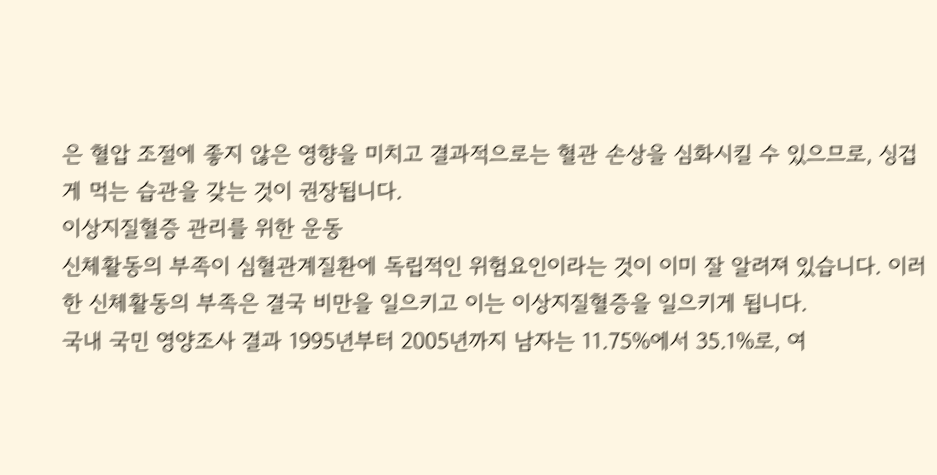은 혈압 조절에 좋지 않은 영향을 미치고 결과적으로는 혈관 손상을 심화시킬 수 있으므로, 싱겁게 먹는 습관을 갖는 것이 권장됩니다.
이상지질혈증 관리를 위한 운동
신체활동의 부족이 심혈관계질환에 독립적인 위험요인이라는 것이 이미 잘 알려져 있습니다. 이러한 신체활동의 부족은 결국 비만을 일으키고 이는 이상지질혈증을 일으키게 됩니다.
국내 국민 영양조사 결과 1995년부터 2005년까지 남자는 11.75%에서 35.1%로, 여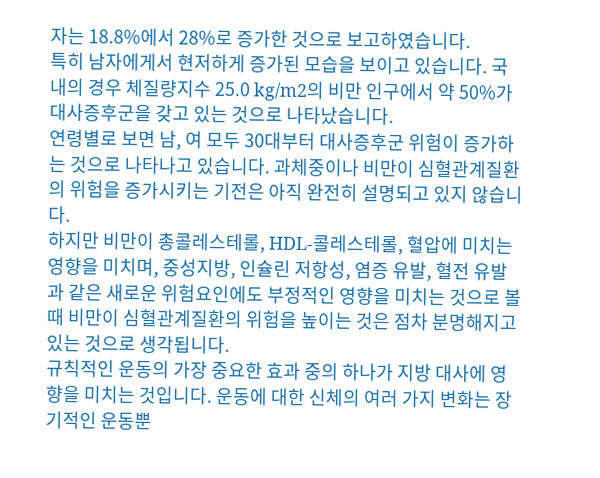자는 18.8%에서 28%로 증가한 것으로 보고하였습니다.
특히 남자에게서 현저하게 증가된 모습을 보이고 있습니다. 국내의 경우 체질량지수 25.0 kg/m2의 비만 인구에서 약 50%가 대사증후군을 갖고 있는 것으로 나타났습니다.
연령별로 보면 남, 여 모두 30대부터 대사증후군 위험이 증가하는 것으로 나타나고 있습니다. 과체중이나 비만이 심혈관계질환의 위험을 증가시키는 기전은 아직 완전히 설명되고 있지 않습니다.
하지만 비만이 총콜레스테롤, HDL-콜레스테롤, 혈압에 미치는 영향을 미치며, 중성지방, 인슐린 저항성, 염증 유발, 혈전 유발과 같은 새로운 위험요인에도 부정적인 영향을 미치는 것으로 볼 때 비만이 심혈관계질환의 위험을 높이는 것은 점차 분명해지고 있는 것으로 생각됩니다.
규칙적인 운동의 가장 중요한 효과 중의 하나가 지방 대사에 영향을 미치는 것입니다. 운동에 대한 신체의 여러 가지 변화는 장기적인 운동뿐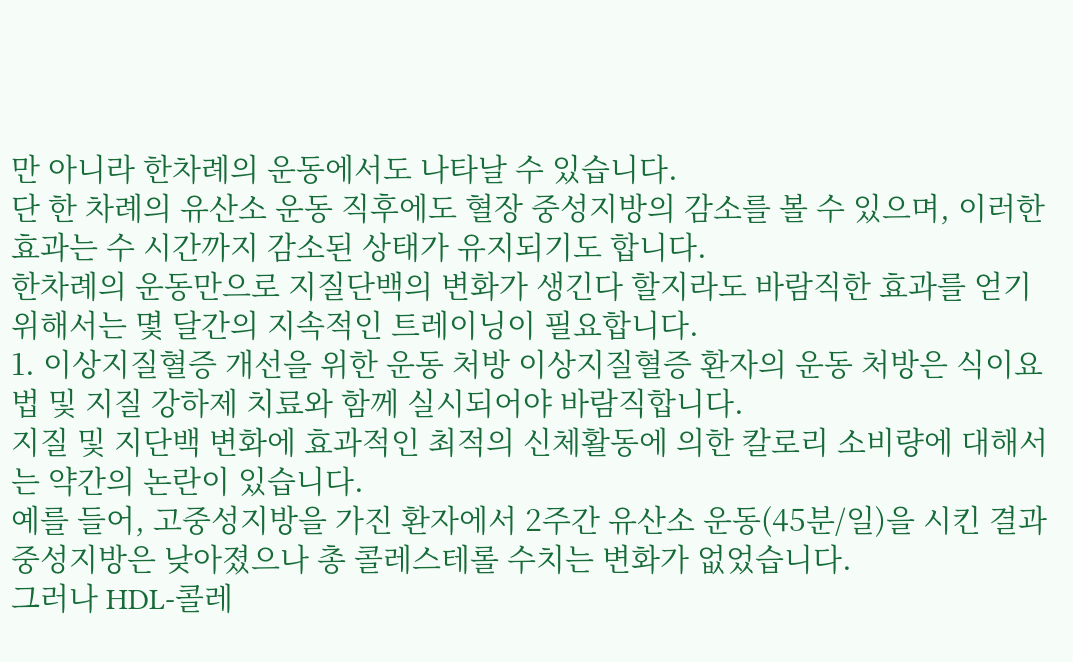만 아니라 한차례의 운동에서도 나타날 수 있습니다.
단 한 차례의 유산소 운동 직후에도 혈장 중성지방의 감소를 볼 수 있으며, 이러한 효과는 수 시간까지 감소된 상태가 유지되기도 합니다.
한차례의 운동만으로 지질단백의 변화가 생긴다 할지라도 바람직한 효과를 얻기 위해서는 몇 달간의 지속적인 트레이닝이 필요합니다.
1. 이상지질혈증 개선을 위한 운동 처방 이상지질혈증 환자의 운동 처방은 식이요법 및 지질 강하제 치료와 함께 실시되어야 바람직합니다.
지질 및 지단백 변화에 효과적인 최적의 신체활동에 의한 칼로리 소비량에 대해서는 약간의 논란이 있습니다.
예를 들어, 고중성지방을 가진 환자에서 2주간 유산소 운동(45분/일)을 시킨 결과 중성지방은 낮아졌으나 총 콜레스테롤 수치는 변화가 없었습니다.
그러나 HDL-콜레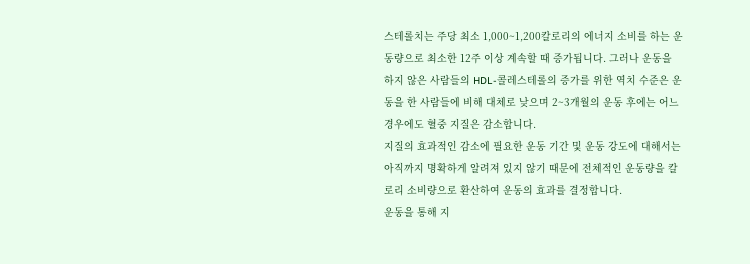스테롤치는 주당 최소 1,000~1,200칼로리의 에너지 소비를 하는 운동량으로 최소한 12주 이상 계속할 때 증가됩니다. 그러나 운동을 하지 않은 사람들의 HDL-콜레스테롤의 증가를 위한 역치 수준은 운동을 한 사람들에 비해 대체로 낮으며 2~3개월의 운동 후에는 어느 경우에도 혈중 지질은 감소합니다.
지질의 효과적인 감소에 필요한 운동 기간 및 운동 강도에 대해서는 아직까지 명확하게 알려져 있지 않기 때문에 전체적인 운동량을 칼로리 소비량으로 환산하여 운동의 효과를 결정합니다.
운동을 통해 지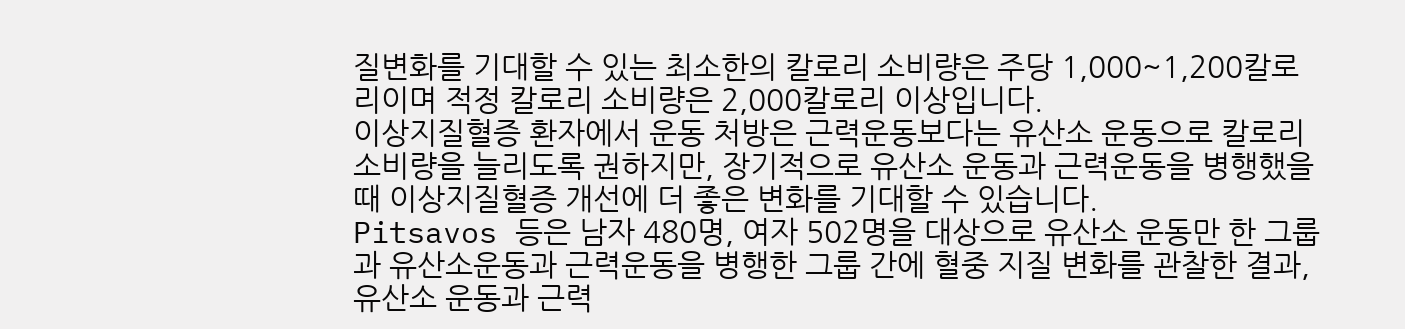질변화를 기대할 수 있는 최소한의 칼로리 소비량은 주당 1,000~1,200칼로리이며 적정 칼로리 소비량은 2,000칼로리 이상입니다.
이상지질혈증 환자에서 운동 처방은 근력운동보다는 유산소 운동으로 칼로리 소비량을 늘리도록 권하지만, 장기적으로 유산소 운동과 근력운동을 병행했을 때 이상지질혈증 개선에 더 좋은 변화를 기대할 수 있습니다.
Pitsavos 등은 남자 480명, 여자 502명을 대상으로 유산소 운동만 한 그룹과 유산소운동과 근력운동을 병행한 그룹 간에 혈중 지질 변화를 관찰한 결과, 유산소 운동과 근력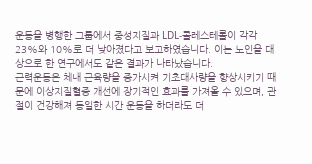운동을 병행한 그룹에서 중성지질과 LDL-콜레스테롤이 각각 23%와 10%로 더 낮아졌다고 보고하였습니다. 이는 노인을 대상으로 한 연구에서도 같은 결과가 나타났습니다.
근력운동은 체내 근육량을 증가시켜 기초대사량을 향상시키기 때문에 이상지질혈증 개선에 장기적인 효과를 가져올 수 있으며, 관절이 건강해져 동일한 시간 운동을 하더라도 더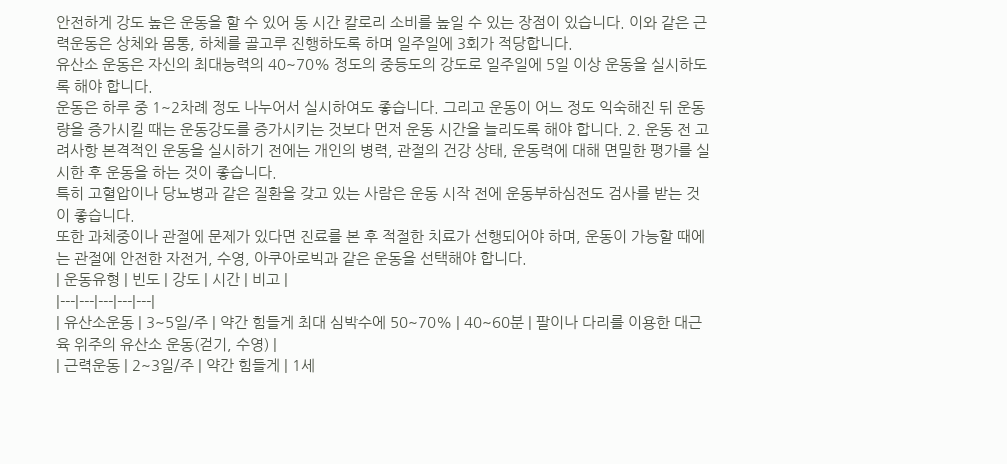안전하게 강도 높은 운동을 할 수 있어 동 시간 칼로리 소비를 높일 수 있는 장점이 있습니다. 이와 같은 근력운동은 상체와 몸통, 하체를 골고루 진행하도록 하며 일주일에 3회가 적당합니다.
유산소 운동은 자신의 최대능력의 40~70% 정도의 중등도의 강도로 일주일에 5일 이상 운동을 실시하도록 해야 합니다.
운동은 하루 중 1~2차례 정도 나누어서 실시하여도 좋습니다. 그리고 운동이 어느 정도 익숙해진 뒤 운동량을 증가시킬 때는 운동강도를 증가시키는 것보다 먼저 운동 시간을 늘리도록 해야 합니다. 2. 운동 전 고려사항 본격적인 운동을 실시하기 전에는 개인의 병력, 관절의 건강 상태, 운동력에 대해 면밀한 평가를 실시한 후 운동을 하는 것이 좋습니다.
특히 고혈압이나 당뇨병과 같은 질환을 갖고 있는 사람은 운동 시작 전에 운동부하심전도 검사를 받는 것이 좋습니다.
또한 과체중이나 관절에 문제가 있다면 진료를 본 후 적절한 치료가 선행되어야 하며, 운동이 가능할 때에는 관절에 안전한 자전거, 수영, 아쿠아로빅과 같은 운동을 선택해야 합니다.
| 운동유형 | 빈도 | 강도 | 시간 | 비고 |
|---|---|---|---|---|
| 유산소운동 | 3~5일/주 | 약간 힘들게 최대 심박수에 50~70% | 40~60분 | 팔이나 다리를 이용한 대근육 위주의 유산소 운동(걷기, 수영) |
| 근력운동 | 2~3일/주 | 약간 힘들게 | 1세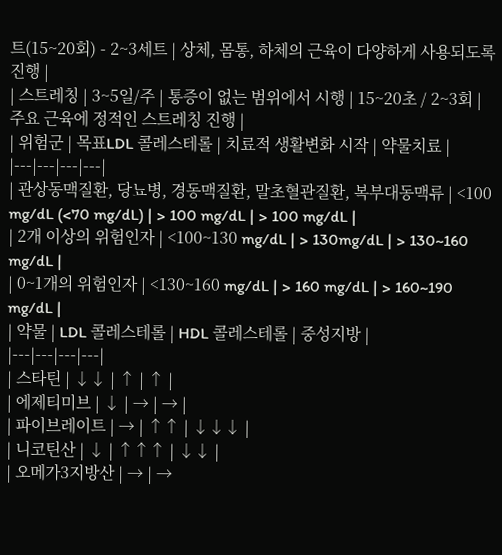트(15~20회) - 2~3세트 | 상체, 몸통, 하체의 근육이 다양하게 사용되도록 진행 |
| 스트레칭 | 3~5일/주 | 통증이 없는 범위에서 시행 | 15~20초 / 2~3회 | 주요 근육에 정적인 스트레칭 진행 |
| 위험군 | 목표LDL 콜레스테롤 | 치료적 생활변화 시작 | 약물치료 |
|---|---|---|---|
| 관상동맥질환, 당뇨병, 경동맥질환, 말초혈관질환, 복부대동맥류 | <100 mg/dL (<70 mg/dL) | > 100 mg/dL | > 100 mg/dL |
| 2개 이상의 위험인자 | <100~130 mg/dL | > 130mg/dL | > 130~160 mg/dL |
| 0~1개의 위험인자 | <130~160 mg/dL | > 160 mg/dL | > 160~190 mg/dL |
| 약물 | LDL 콜레스테롤 | HDL 콜레스테롤 | 중성지방 |
|---|---|---|---|
| 스타틴 | ↓↓ | ↑ | ↑ |
| 에제티미브 | ↓ | → | → |
| 파이브레이트 | → | ↑↑ | ↓↓↓ |
| 니코틴산 | ↓ | ↑↑↑ | ↓↓ |
| 오메가3지방산 | → | →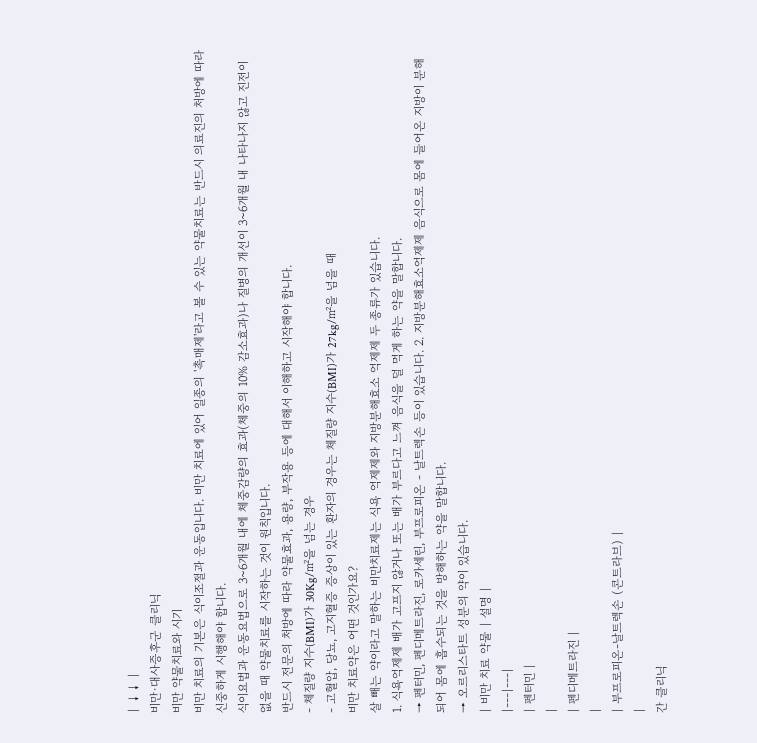| ↓↓ |
비만·대사증후군 클리닉
비만 약물치료와 시기
비만 치료의 기본은 식이조절과 운동입니다. 비만 치료에 있어 일종의 '촉매제'라고 볼 수 있는 약물치료는 반드시 의료진의 처방에 따라 신중하게 시행해야 합니다.
식이요법과 운동요법으로 3~6개월 내에 체중감량의 효과(체중의 10% 감소효과)나 질병의 개선이 3~6개월 내 나타나지 않고 진전이 없을 때 약물치료를 시작하는 것이 원칙입니다.
반드시 전문의 처방에 따라 약물효과, 용량, 부작용 등에 대해서 이해하고 시작해야 합니다.
- 체질량 지수(BMI)가 30Kg/㎡을 넘는 경우
- 고혈압, 당뇨, 고지혈증 증상이 있는 환자의 경우는 체질량 지수(BMI)가 27kg/㎡을 넘을 때
비만 치료약은 어떤 것인가요?
살 빼는 약이라고 말하는 비만치료제는 식욕 억제제와 지방분해효소 억제제 두 종류가 있습니다.
1. 식욕억제제 배가 고프지 않거나 또는 배가 부르다고 느껴 음식을 덜 먹게 하는 약을 말합니다.
→ 펜터민, 펜디메트라진, 로카세린, 부프로피온 - 날트렉손 등이 있습니다. 2. 지방분해효소억제제 음식으로 몸에 들어온 지방이 분해되어 몸에 흡수되는 것을 방해하는 약을 말합니다.
→ 오르리스타트 성분의 약이 있습니다.
| 비만 치료 약물 | 설명 |
|---|---|
| 펜터민 |
|
| 펜디메트라진 |
|
| 부프로피온-날트렉손 (콘트라브) |
|
간 클리닉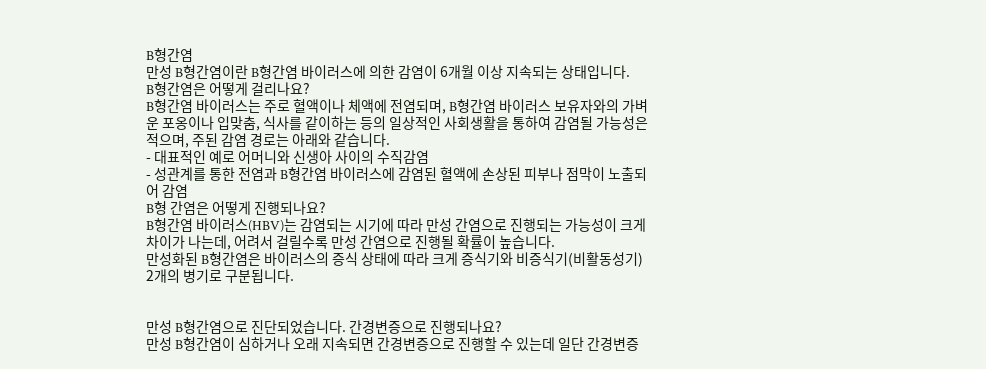B형간염
만성 B형간염이란 B형간염 바이러스에 의한 감염이 6개월 이상 지속되는 상태입니다.
B형간염은 어떻게 걸리나요?
B형간염 바이러스는 주로 혈액이나 체액에 전염되며, B형간염 바이러스 보유자와의 가벼운 포옹이나 입맞춤, 식사를 같이하는 등의 일상적인 사회생활을 통하여 감염될 가능성은 적으며, 주된 감염 경로는 아래와 같습니다.
- 대표적인 예로 어머니와 신생아 사이의 수직감염
- 성관계를 통한 전염과 B형간염 바이러스에 감염된 혈액에 손상된 피부나 점막이 노출되어 감염
B형 간염은 어떻게 진행되나요?
B형간염 바이러스(HBV)는 감염되는 시기에 따라 만성 간염으로 진행되는 가능성이 크게 차이가 나는데, 어려서 걸릴수록 만성 간염으로 진행될 확률이 높습니다.
만성화된 B형간염은 바이러스의 증식 상태에 따라 크게 증식기와 비증식기(비활동성기) 2개의 병기로 구분됩니다.


만성 B형간염으로 진단되었습니다. 간경변증으로 진행되나요?
만성 B형간염이 심하거나 오래 지속되면 간경변증으로 진행할 수 있는데 일단 간경변증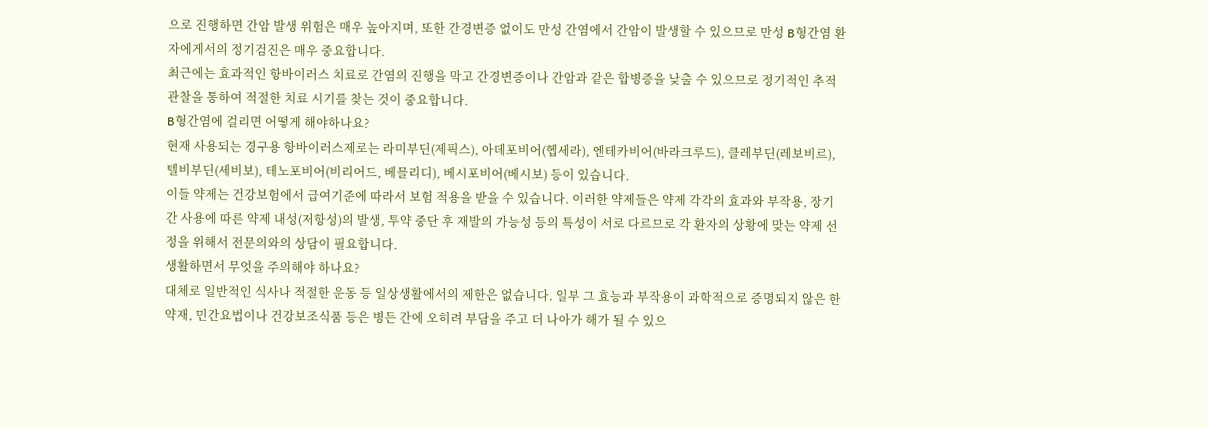으로 진행하면 간암 발생 위험은 매우 높아지며, 또한 간경변증 없이도 만성 간염에서 간암이 발생할 수 있으므로 만성 B형간염 환자에게서의 정기검진은 매우 중요합니다.
최근에는 효과적인 항바이러스 치료로 간염의 진행을 막고 간경변증이나 간암과 같은 합병증을 낮출 수 있으므로 정기적인 추적관찰을 통하여 적절한 치료 시기를 찾는 것이 중요합니다.
B형간염에 걸리면 어떻게 해야하나요?
현재 사용되는 경구용 항바이러스제로는 라미부딘(제픽스), 아데포비어(헵세라), 엔테카비어(바라크루드), 클레부딘(레보비르), 텔비부딘(세비보), 테노포비어(비리어드, 베믈리디), 베시포비어(베시보) 등이 있습니다.
이들 약제는 건강보험에서 급여기준에 따라서 보험 적용을 받을 수 있습니다. 이러한 약제들은 약제 각각의 효과와 부작용, 장기간 사용에 따른 약제 내성(저항성)의 발생, 투약 중단 후 재발의 가능성 등의 특성이 서로 다르므로 각 환자의 상황에 맞는 약제 선정을 위해서 전문의와의 상담이 필요합니다.
생활하면서 무엇을 주의해야 하나요?
대체로 일반적인 식사나 적절한 운동 등 일상생활에서의 제한은 없습니다. 일부 그 효능과 부작용이 과학적으로 증명되지 않은 한약재, 민간요법이나 건강보조식품 등은 병든 간에 오히려 부담을 주고 더 나아가 해가 될 수 있으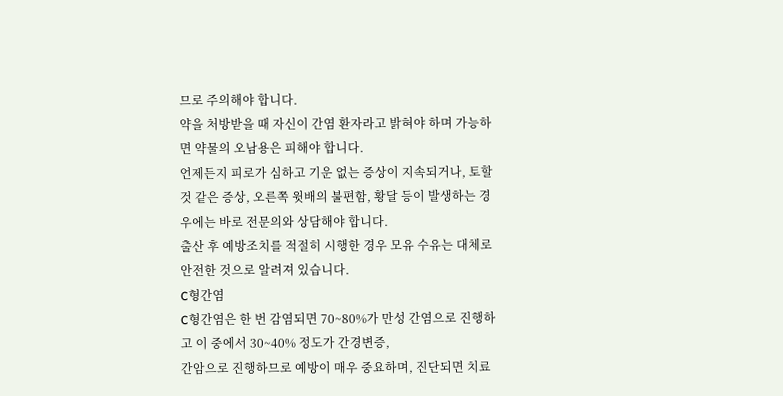므로 주의해야 합니다.
약을 처방받을 때 자신이 간염 환자라고 밝혀야 하며 가능하면 약물의 오남용은 피해야 합니다.
언제든지 피로가 심하고 기운 없는 증상이 지속되거나, 토할 것 같은 증상, 오른쪽 윗배의 불편함, 황달 등이 발생하는 경우에는 바로 전문의와 상담해야 합니다.
출산 후 예방조치를 적절히 시행한 경우 모유 수유는 대체로 안전한 것으로 알려져 있습니다.
C형간염
C형간염은 한 번 감염되면 70~80%가 만성 간염으로 진행하고 이 중에서 30~40% 정도가 간경변증,
간암으로 진행하므로 예방이 매우 중요하며, 진단되면 치료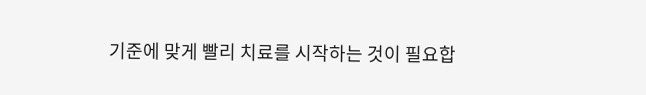기준에 맞게 빨리 치료를 시작하는 것이 필요합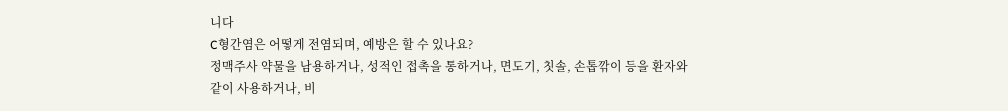니다
C형간염은 어떻게 전염되며, 예방은 할 수 있나요?
정맥주사 약물을 남용하거나, 성적인 접촉을 통하거나, 면도기, 칫솔, 손톱깎이 등을 환자와 같이 사용하거나, 비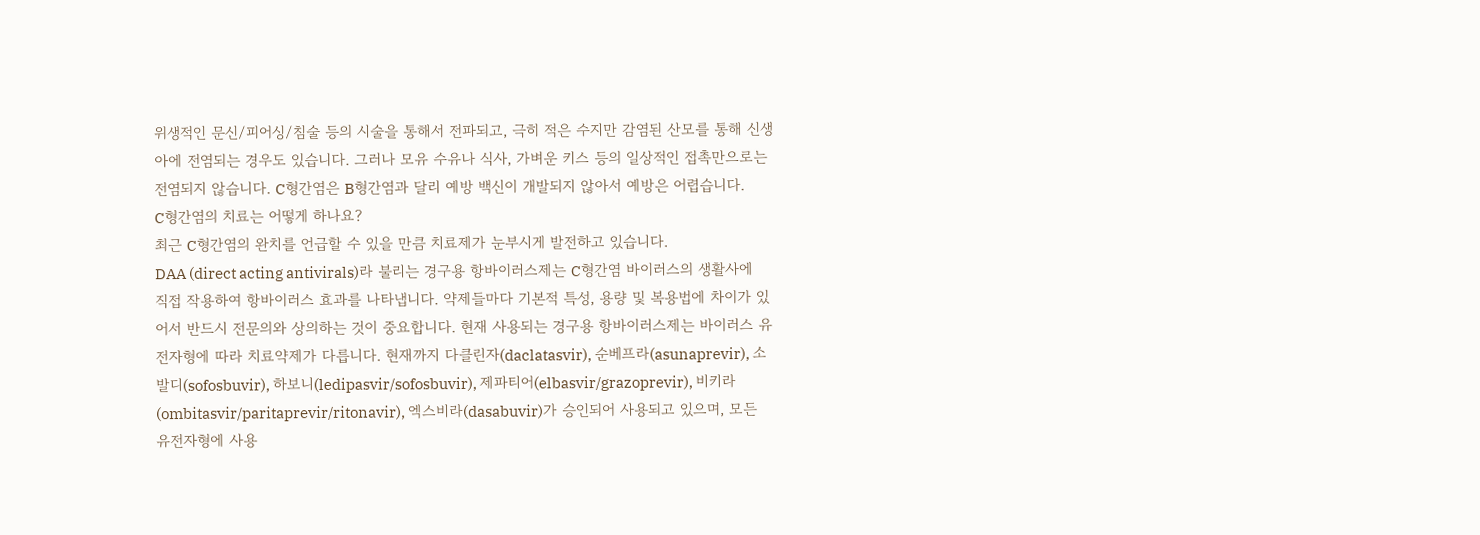위생적인 문신/피어싱/침술 등의 시술을 통해서 전파되고, 극히 적은 수지만 감염된 산모를 통해 신생아에 전염되는 경우도 있습니다. 그러나 모유 수유나 식사, 가벼운 키스 등의 일상적인 접촉만으로는 전염되지 않습니다. C형간염은 B형간염과 달리 예방 백신이 개발되지 않아서 예방은 어렵습니다.
C형간염의 치료는 어떻게 하나요?
최근 C형간염의 완치를 언급할 수 있을 만큼 치료제가 눈부시게 발전하고 있습니다.
DAA (direct acting antivirals)라 불리는 경구용 항바이러스제는 C형간염 바이러스의 생활사에 직접 작용하여 항바이러스 효과를 나타냅니다. 약제들마다 기본적 특성, 용량 및 복용법에 차이가 있어서 반드시 전문의와 상의하는 것이 중요합니다. 현재 사용되는 경구용 항바이러스제는 바이러스 유전자형에 따라 치료약제가 다릅니다. 현재까지 다클린자(daclatasvir), 순베프라(asunaprevir), 소발디(sofosbuvir), 하보니(ledipasvir/sofosbuvir), 제파티어(elbasvir/grazoprevir), 비키라(ombitasvir/paritaprevir/ritonavir), 엑스비라(dasabuvir)가 승인되어 사용되고 있으며, 모든 유전자형에 사용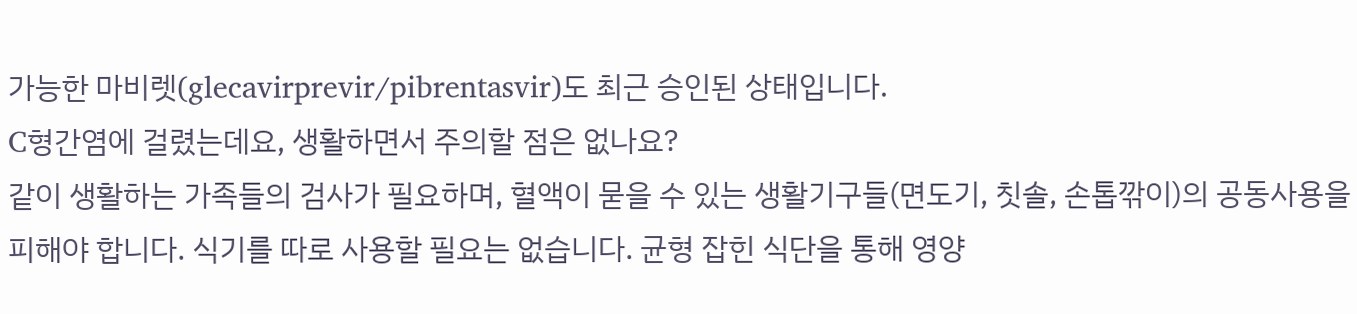가능한 마비렛(glecavirprevir/pibrentasvir)도 최근 승인된 상태입니다.
C형간염에 걸렸는데요, 생활하면서 주의할 점은 없나요?
같이 생활하는 가족들의 검사가 필요하며, 혈액이 묻을 수 있는 생활기구들(면도기, 칫솔, 손톱깎이)의 공동사용을 피해야 합니다. 식기를 따로 사용할 필요는 없습니다. 균형 잡힌 식단을 통해 영양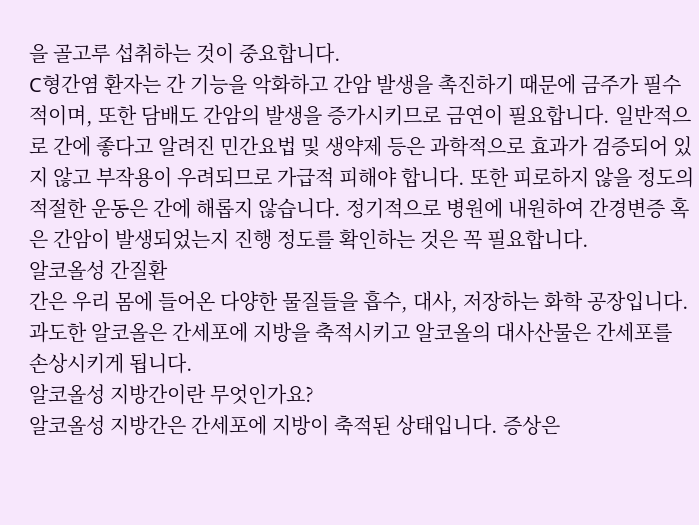을 골고루 섭취하는 것이 중요합니다.
C형간염 환자는 간 기능을 악화하고 간암 발생을 촉진하기 때문에 금주가 필수적이며, 또한 담배도 간암의 발생을 증가시키므로 금연이 필요합니다. 일반적으로 간에 좋다고 알려진 민간요법 및 생약제 등은 과학적으로 효과가 검증되어 있지 않고 부작용이 우려되므로 가급적 피해야 합니다. 또한 피로하지 않을 정도의 적절한 운동은 간에 해롭지 않습니다. 정기적으로 병원에 내원하여 간경변증 혹은 간암이 발생되었는지 진행 정도를 확인하는 것은 꼭 필요합니다.
알코올성 간질환
간은 우리 몸에 들어온 다양한 물질들을 흡수, 대사, 저장하는 화학 공장입니다.
과도한 알코올은 간세포에 지방을 축적시키고 알코올의 대사산물은 간세포를 손상시키게 됩니다.
알코올성 지방간이란 무엇인가요?
알코올성 지방간은 간세포에 지방이 축적된 상태입니다. 증상은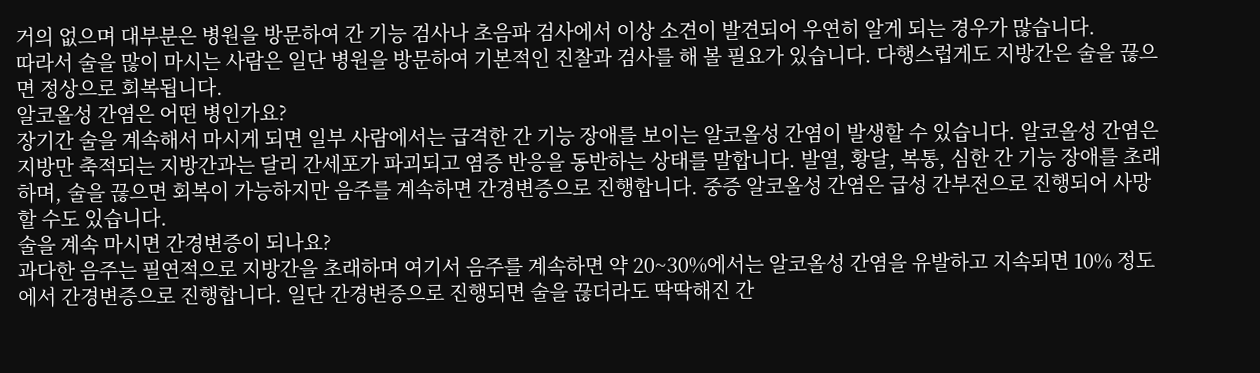거의 없으며 대부분은 병원을 방문하여 간 기능 검사나 초음파 검사에서 이상 소견이 발견되어 우연히 알게 되는 경우가 많습니다.
따라서 술을 많이 마시는 사람은 일단 병원을 방문하여 기본적인 진찰과 검사를 해 볼 필요가 있습니다. 다행스럽게도 지방간은 술을 끊으면 정상으로 회복됩니다.
알코올성 간염은 어떤 병인가요?
장기간 술을 계속해서 마시게 되면 일부 사람에서는 급격한 간 기능 장애를 보이는 알코올성 간염이 발생할 수 있습니다. 알코올성 간염은 지방만 축적되는 지방간과는 달리 간세포가 파괴되고 염증 반응을 동반하는 상태를 말합니다. 발열, 황달, 복통, 심한 간 기능 장애를 초래하며, 술을 끊으면 회복이 가능하지만 음주를 계속하면 간경변증으로 진행합니다. 중증 알코올성 간염은 급성 간부전으로 진행되어 사망할 수도 있습니다.
술을 계속 마시면 간경변증이 되나요?
과다한 음주는 필연적으로 지방간을 초래하며 여기서 음주를 계속하면 약 20~30%에서는 알코올성 간염을 유발하고 지속되면 10% 정도에서 간경변증으로 진행합니다. 일단 간경변증으로 진행되면 술을 끊더라도 딱딱해진 간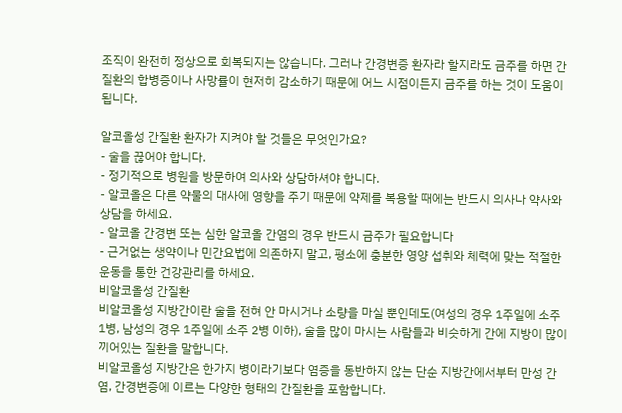조직이 완전히 정상으로 회복되지는 않습니다. 그러나 간경변증 환자라 할지라도 금주를 하면 간질환의 합병증이나 사망률이 현저히 감소하기 때문에 어느 시점이든지 금주를 하는 것이 도움이 됩니다.

알코올성 간질환 환자가 지켜야 할 것들은 무엇인가요?
- 술을 끊어야 합니다.
- 정기적으로 병원을 방문하여 의사와 상담하셔야 합니다.
- 알코올은 다른 약물의 대사에 영향을 주기 때문에 약제를 복용할 때에는 반드시 의사나 약사와 상담을 하세요.
- 알코올 간경변 또는 심한 알코올 간염의 경우 반드시 금주가 필요합니다
- 근거없는 생약이나 민간요법에 의존하지 말고, 평소에 충분한 영양 섭취와 체력에 맞는 적절한 운동을 통한 건강관리를 하세요.
비알코올성 간질환
비알코올성 지방간이란 술을 전혀 안 마시거나 소량을 마실 뿐인데도(여성의 경우 1주일에 소주 1병, 남성의 경우 1주일에 소주 2병 이하), 술을 많이 마시는 사람들과 비슷하게 간에 지방이 많이 끼어있는 질환을 말합니다.
비알코올성 지방간은 한가지 병이라기보다 염증을 동반하지 않는 단순 지방간에서부터 만성 간염, 간경변증에 이르는 다양한 형태의 간질환을 포함합니다.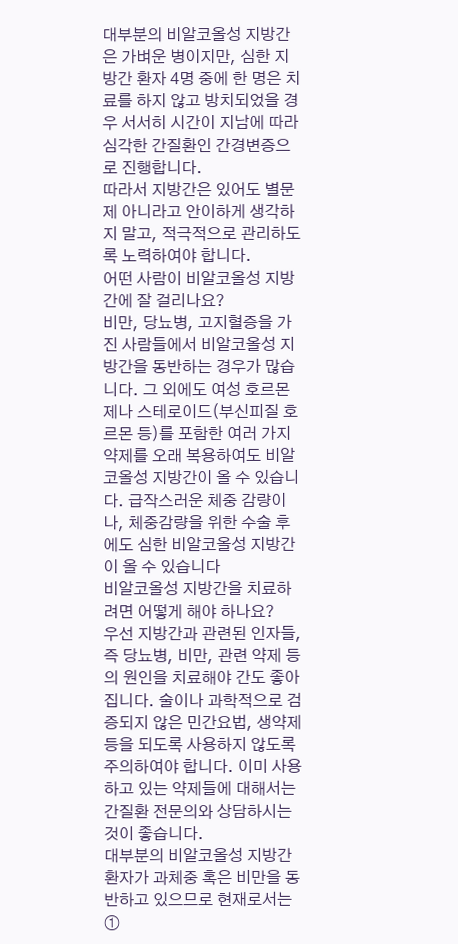대부분의 비알코올성 지방간은 가벼운 병이지만, 심한 지방간 환자 4명 중에 한 명은 치료를 하지 않고 방치되었을 경우 서서히 시간이 지남에 따라 심각한 간질환인 간경변증으로 진행합니다.
따라서 지방간은 있어도 별문제 아니라고 안이하게 생각하지 말고, 적극적으로 관리하도록 노력하여야 합니다.
어떤 사람이 비알코올성 지방간에 잘 걸리나요?
비만, 당뇨병, 고지혈증을 가진 사람들에서 비알코올성 지방간을 동반하는 경우가 많습니다. 그 외에도 여성 호르몬제나 스테로이드(부신피질 호르몬 등)를 포함한 여러 가지 약제를 오래 복용하여도 비알코올성 지방간이 올 수 있습니다. 급작스러운 체중 감량이나, 체중감량을 위한 수술 후에도 심한 비알코올성 지방간이 올 수 있습니다
비알코올성 지방간을 치료하려면 어떻게 해야 하나요?
우선 지방간과 관련된 인자들, 즉 당뇨병, 비만, 관련 약제 등의 원인을 치료해야 간도 좋아집니다. 술이나 과학적으로 검증되지 않은 민간요법, 생약제 등을 되도록 사용하지 않도록 주의하여야 합니다. 이미 사용하고 있는 약제들에 대해서는 간질환 전문의와 상담하시는 것이 좋습니다.
대부분의 비알코올성 지방간 환자가 과체중 혹은 비만을 동반하고 있으므로 현재로서는 ①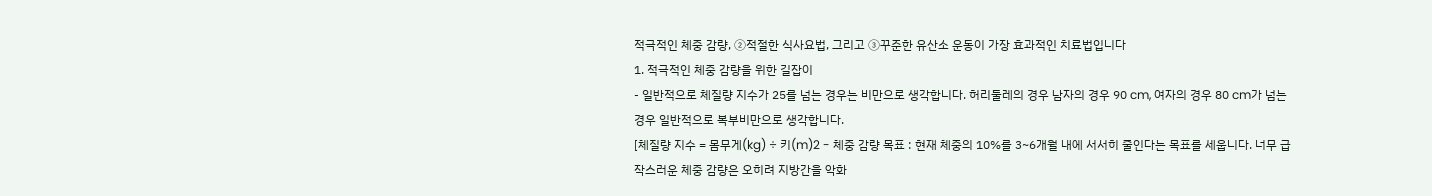적극적인 체중 감량, ②적절한 식사요법, 그리고 ③꾸준한 유산소 운동이 가장 효과적인 치료법입니다
1. 적극적인 체중 감량을 위한 길잡이
- 일반적으로 체질량 지수가 25를 넘는 경우는 비만으로 생각합니다. 허리둘레의 경우 남자의 경우 90 cm, 여자의 경우 80 cm가 넘는 경우 일반적으로 복부비만으로 생각합니다.
[체질량 지수 = 몸무게(kg) ÷ 키(m)2 - 체중 감량 목표 : 현재 체중의 10%를 3~6개월 내에 서서히 줄인다는 목표를 세웁니다. 너무 급작스러운 체중 감량은 오히려 지방간을 악화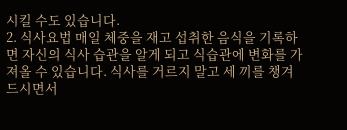시킬 수도 있습니다.
2. 식사요법 매일 체중을 재고 섭취한 음식을 기록하면 자신의 식사 습관을 알게 되고 식습관에 변화를 가져올 수 있습니다. 식사를 거르지 말고 세 끼를 챙겨 드시면서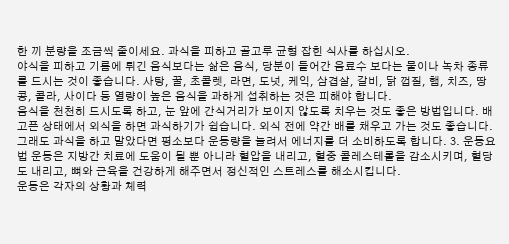한 끼 분량을 조금씩 줄이세요. 과식을 피하고 골고루 균형 잡힌 식사를 하십시오.
야식을 피하고 기름에 튀긴 음식보다는 삶은 음식, 당분이 들어간 음료수 보다는 물이나 녹차 종류를 드시는 것이 좋습니다. 사탕, 꿀, 초콜렛, 라면, 도넛, 케익, 삼겹살, 갈비, 닭 껍질, 햄, 치즈, 땅콩, 콜라, 사이다 등 열량이 높은 음식을 과하게 섭취하는 것은 피해야 합니다.
음식을 천천히 드시도록 하고, 눈 앞에 간식거리가 보이지 않도록 치우는 것도 좋은 방법입니다. 배고픈 상태에서 외식을 하면 과식하기가 쉽습니다. 외식 전에 약간 배를 채우고 가는 것도 좋습니다. 그래도 과식을 하고 말았다면 평소보다 운동량을 늘려서 에너지를 더 소비하도록 합니다. 3. 운동요법 운동은 지방간 치료에 도움이 될 뿐 아니라 혈압을 내리고, 혈중 콜레스테롤을 감소시키며, 혈당도 내리고, 뼈와 근육을 건강하게 해주면서 정신적인 스트레스를 해소시킵니다.
운동은 각자의 상황과 체력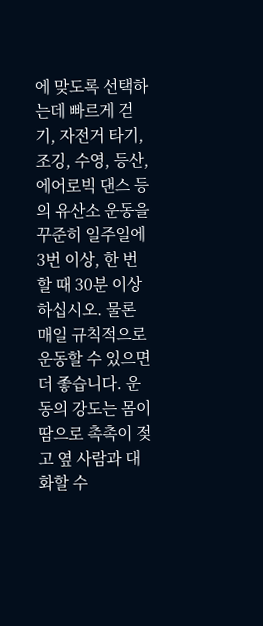에 맞도록 선택하는데 빠르게 걷기, 자전거 타기, 조깅, 수영, 등산, 에어로빅 댄스 등의 유산소 운동을 꾸준히 일주일에 3번 이상, 한 번 할 때 30분 이상 하십시오. 물론 매일 규칙적으로 운동할 수 있으면 더 좋습니다. 운동의 강도는 몸이 땀으로 촉촉이 젖고 옆 사람과 대화할 수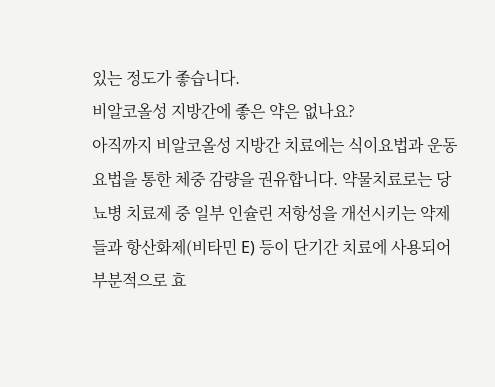있는 정도가 좋습니다.
비알코올성 지방간에 좋은 약은 없나요?
아직까지 비알코올성 지방간 치료에는 식이요법과 운동요법을 통한 체중 감량을 권유합니다. 약물치료로는 당뇨병 치료제 중 일부 인슐린 저항성을 개선시키는 약제들과 항산화제(비타민 E) 등이 단기간 치료에 사용되어 부분적으로 효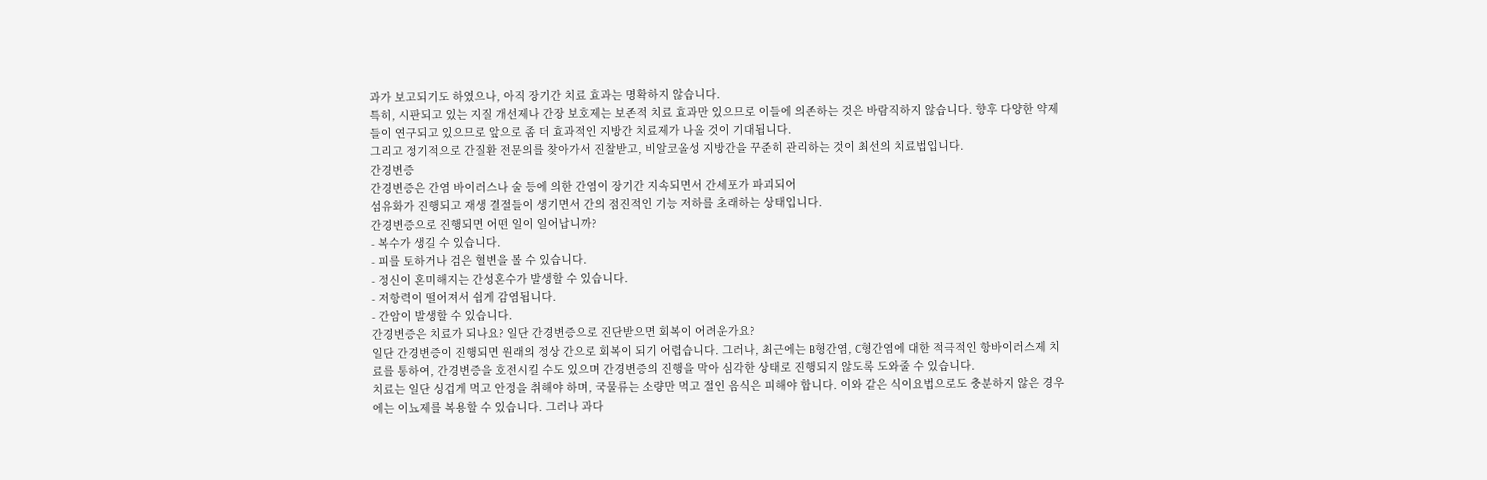과가 보고되기도 하였으나, 아직 장기간 치료 효과는 명확하지 않습니다.
특히, 시판되고 있는 지질 개선제나 간장 보호제는 보존적 치료 효과만 있으므로 이들에 의존하는 것은 바람직하지 않습니다. 향후 다양한 약제들이 연구되고 있으므로 앞으로 좀 더 효과적인 지방간 치료제가 나올 것이 기대됩니다.
그리고 정기적으로 간질환 전문의를 찾아가서 진찰받고, 비알코올성 지방간을 꾸준히 관리하는 것이 최선의 치료법입니다.
간경변증
간경변증은 간염 바이러스나 술 등에 의한 간염이 장기간 지속되면서 간세포가 파괴되어
섬유화가 진행되고 재생 결절들이 생기면서 간의 점진적인 기능 저하를 초래하는 상태입니다.
간경변증으로 진행되면 어떤 일이 일어납니까?
- 복수가 생길 수 있습니다.
- 피를 토하거나 검은 혈변을 볼 수 있습니다.
- 정신이 혼미해지는 간성혼수가 발생할 수 있습니다.
- 저항력이 떨어져서 쉽게 감염됩니다.
- 간암이 발생할 수 있습니다.
간경변증은 치료가 되나요? 일단 간경변증으로 진단받으면 회복이 어려운가요?
일단 간경변증이 진행되면 원래의 정상 간으로 회복이 되기 어렵습니다. 그러나, 최근에는 B형간염, C형간염에 대한 적극적인 항바이러스제 치료를 통하여, 간경변증을 호전시킬 수도 있으며 간경변증의 진행을 막아 심각한 상태로 진행되지 않도록 도와줄 수 있습니다.
치료는 일단 싱겁게 먹고 안정을 취해야 하며, 국물류는 소량만 먹고 절인 음식은 피해야 합니다. 이와 같은 식이요법으로도 충분하지 않은 경우에는 이뇨제를 복용할 수 있습니다. 그러나 과다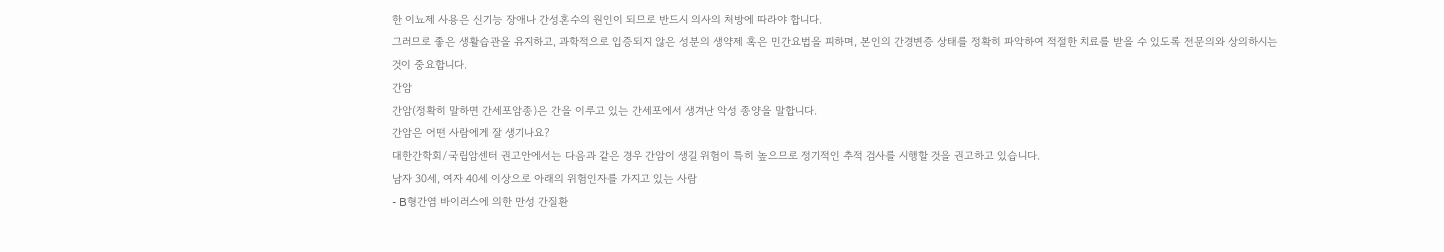한 이뇨제 사용은 신기능 장애나 간성혼수의 원인이 되므로 반드시 의사의 처방에 따라야 합니다.
그러므로 좋은 생활습관을 유지하고, 과학적으로 입증되지 않은 성분의 생약제 혹은 민간요법을 피하며, 본인의 간경변증 상태를 정확히 파악하여 적절한 치료를 받을 수 있도록 전문의와 상의하시는 것이 중요합니다.
간암
간암(정확히 말하면 간세포암종)은 간을 이루고 있는 간세포에서 생겨난 악성 종양을 말합니다.
간암은 어떤 사람에게 잘 생기나요?
대한간학회/국립암센터 권고안에서는 다음과 같은 경우 간암이 생길 위험이 특히 높으므로 정기적인 추적 검사를 시행할 것을 권고하고 있습니다.
남자 30세, 여자 40세 이상으로 아래의 위험인자를 가지고 있는 사람
- B형간염 바이러스에 의한 만성 간질환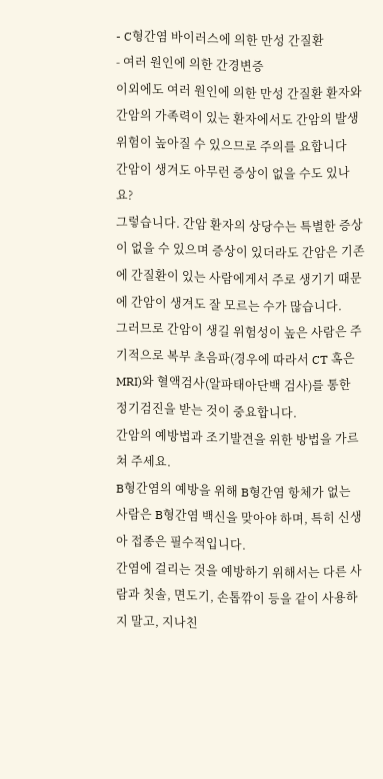- C형간염 바이러스에 의한 만성 간질환
- 여러 원인에 의한 간경변증
이외에도 여러 원인에 의한 만성 간질환 환자와 간암의 가족력이 있는 환자에서도 간암의 발생 위험이 높아질 수 있으므로 주의를 요합니다
간암이 생겨도 아무런 증상이 없을 수도 있나요?
그렇습니다. 간암 환자의 상당수는 특별한 증상이 없을 수 있으며 증상이 있더라도 간암은 기존에 간질환이 있는 사람에게서 주로 생기기 때문에 간암이 생겨도 잘 모르는 수가 많습니다.
그러므로 간암이 생길 위험성이 높은 사람은 주기적으로 복부 초음파(경우에 따라서 CT 혹은 MRI)와 혈액검사(알파태아단백 검사)를 통한 정기검진을 받는 것이 중요합니다.
간암의 예방법과 조기발견을 위한 방법을 가르쳐 주세요.
B형간염의 예방을 위해 B형간염 항체가 없는 사람은 B형간염 백신을 맞아야 하며, 특히 신생아 접종은 필수적입니다.
간염에 걸리는 것을 예방하기 위해서는 다른 사람과 칫솔, 면도기, 손톱깎이 등을 같이 사용하지 말고, 지나친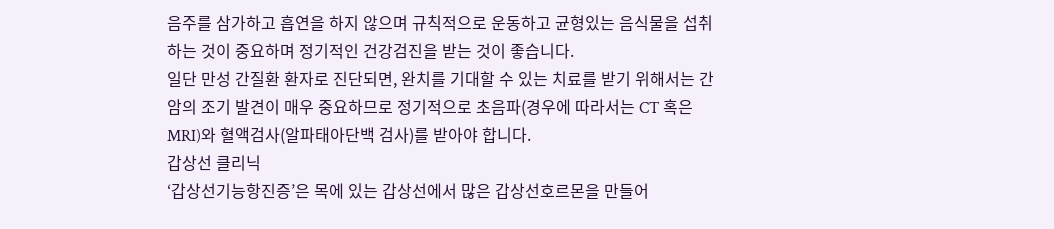음주를 삼가하고 흡연을 하지 않으며 규칙적으로 운동하고 균형있는 음식물을 섭취하는 것이 중요하며 정기적인 건강검진을 받는 것이 좋습니다.
일단 만성 간질환 환자로 진단되면, 완치를 기대할 수 있는 치료를 받기 위해서는 간암의 조기 발견이 매우 중요하므로 정기적으로 초음파(경우에 따라서는 CT 혹은 MRI)와 혈액검사(알파태아단백 검사)를 받아야 합니다.
갑상선 클리닉
‘갑상선기능항진증’은 목에 있는 갑상선에서 많은 갑상선호르몬을 만들어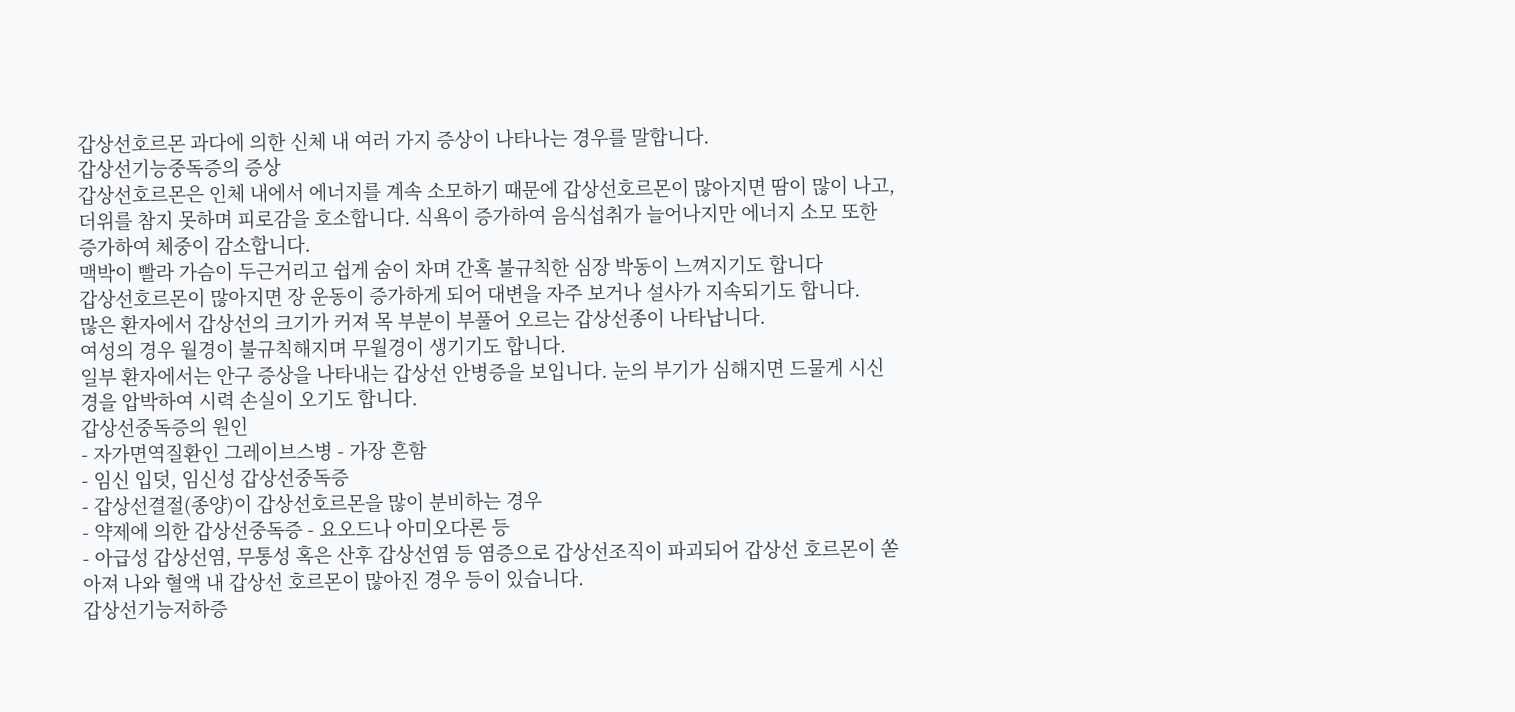갑상선호르몬 과다에 의한 신체 내 여러 가지 증상이 나타나는 경우를 말합니다.
갑상선기능중독증의 증상
갑상선호르몬은 인체 내에서 에너지를 계속 소모하기 때문에 갑상선호르몬이 많아지면 땀이 많이 나고, 더위를 참지 못하며 피로감을 호소합니다. 식욕이 증가하여 음식섭취가 늘어나지만 에너지 소모 또한 증가하여 체중이 감소합니다.
맥박이 빨라 가슴이 두근거리고 쉽게 숨이 차며 간혹 불규칙한 심장 박동이 느껴지기도 합니다
갑상선호르몬이 많아지면 장 운동이 증가하게 되어 대변을 자주 보거나 설사가 지속되기도 합니다.
많은 환자에서 갑상선의 크기가 커져 목 부분이 부풀어 오르는 갑상선종이 나타납니다.
여성의 경우 월경이 불규칙해지며 무월경이 생기기도 합니다.
일부 환자에서는 안구 증상을 나타내는 갑상선 안병증을 보입니다. 눈의 부기가 심해지면 드물게 시신경을 압박하여 시력 손실이 오기도 합니다.
갑상선중독증의 원인
- 자가면역질환인 그레이브스병 - 가장 흔함
- 임신 입덧, 임신성 갑상선중독증
- 갑상선결절(종양)이 갑상선호르몬을 많이 분비하는 경우
- 약제에 의한 갑상선중독증 - 요오드나 아미오다론 등
- 아급성 갑상선염, 무통성 혹은 산후 갑상선염 등 염증으로 갑상선조직이 파괴되어 갑상선 호르몬이 쏟아져 나와 혈액 내 갑상선 호르몬이 많아진 경우 등이 있습니다.
갑상선기능저하증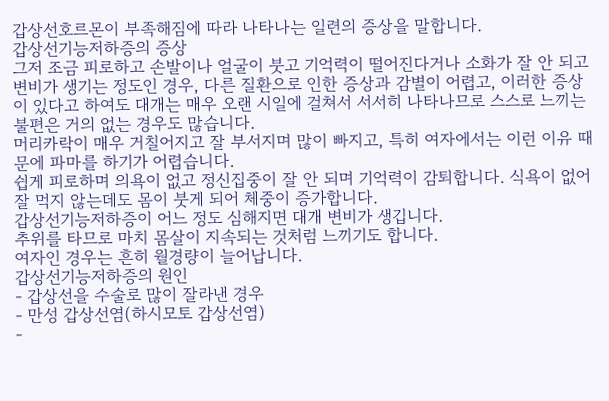갑상선호르몬이 부족해짐에 따라 나타나는 일련의 증상을 말합니다.
갑상선기능저하증의 증상
그저 조금 피로하고 손발이나 얼굴이 붓고 기억력이 떨어진다거나 소화가 잘 안 되고 변비가 생기는 정도인 경우, 다른 질환으로 인한 증상과 감별이 어렵고, 이러한 증상이 있다고 하여도 대개는 매우 오랜 시일에 걸쳐서 서서히 나타나므로 스스로 느끼는 불편은 거의 없는 경우도 많습니다.
머리카락이 매우 거칠어지고 잘 부서지며 많이 빠지고, 특히 여자에서는 이런 이유 때문에 파마를 하기가 어렵습니다.
쉽게 피로하며 의욕이 없고 정신집중이 잘 안 되며 기억력이 감퇴합니다. 식욕이 없어 잘 먹지 않는데도 몸이 붓게 되어 체중이 증가합니다.
갑상선기능저하증이 어느 정도 심해지면 대개 변비가 생깁니다.
추위를 타므로 마치 몸살이 지속되는 것처럼 느끼기도 합니다.
여자인 경우는 흔히 월경량이 늘어납니다.
갑상선기능저하증의 원인
- 갑상선을 수술로 많이 잘라낸 경우
- 만성 갑상선염(하시모토 갑상선염)
-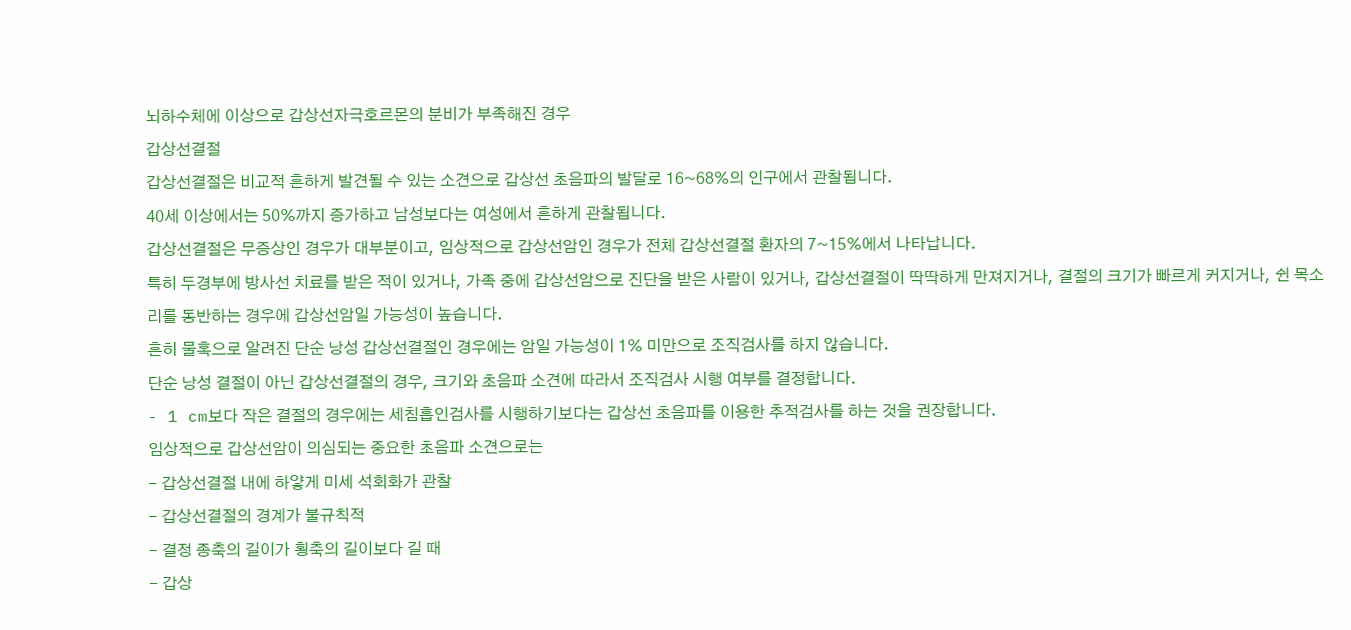뇌하수체에 이상으로 갑상선자극호르몬의 분비가 부족해진 경우
갑상선결절
갑상선결절은 비교적 흔하게 발견될 수 있는 소견으로 갑상선 초음파의 발달로 16~68%의 인구에서 관찰됩니다.
40세 이상에서는 50%까지 증가하고 남성보다는 여성에서 흔하게 관찰됩니다.
갑상선결절은 무증상인 경우가 대부분이고, 임상적으로 갑상선암인 경우가 전체 갑상선결절 환자의 7~15%에서 나타납니다.
특히 두경부에 방사선 치료를 받은 적이 있거나, 가족 중에 갑상선암으로 진단을 받은 사람이 있거나, 갑상선결절이 딱딱하게 만져지거나, 결절의 크기가 빠르게 커지거나, 쉰 목소리를 동반하는 경우에 갑상선암일 가능성이 높습니다.
흔히 물혹으로 알려진 단순 낭성 갑상선결절인 경우에는 암일 가능성이 1% 미만으로 조직검사를 하지 않습니다.
단순 낭성 결절이 아닌 갑상선결절의 경우, 크기와 초음파 소견에 따라서 조직검사 시행 여부를 결정합니다.
- 1 cm보다 작은 결절의 경우에는 세침흡인검사를 시행하기보다는 갑상선 초음파를 이용한 추적검사를 하는 것을 권장합니다.
임상적으로 갑상선암이 의심되는 중요한 초음파 소견으로는
- 갑상선결절 내에 하얗게 미세 석회화가 관찰
- 갑상선결절의 경계가 불규칙적
- 결정 종축의 길이가 횡축의 길이보다 길 때
- 갑상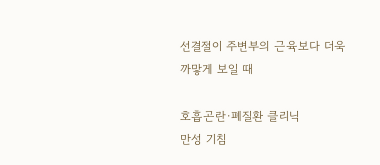선결절이 주변부의 근육보다 더욱 까맣게 보일 때

호흡곤란·폐질환 클리닉
만성 기침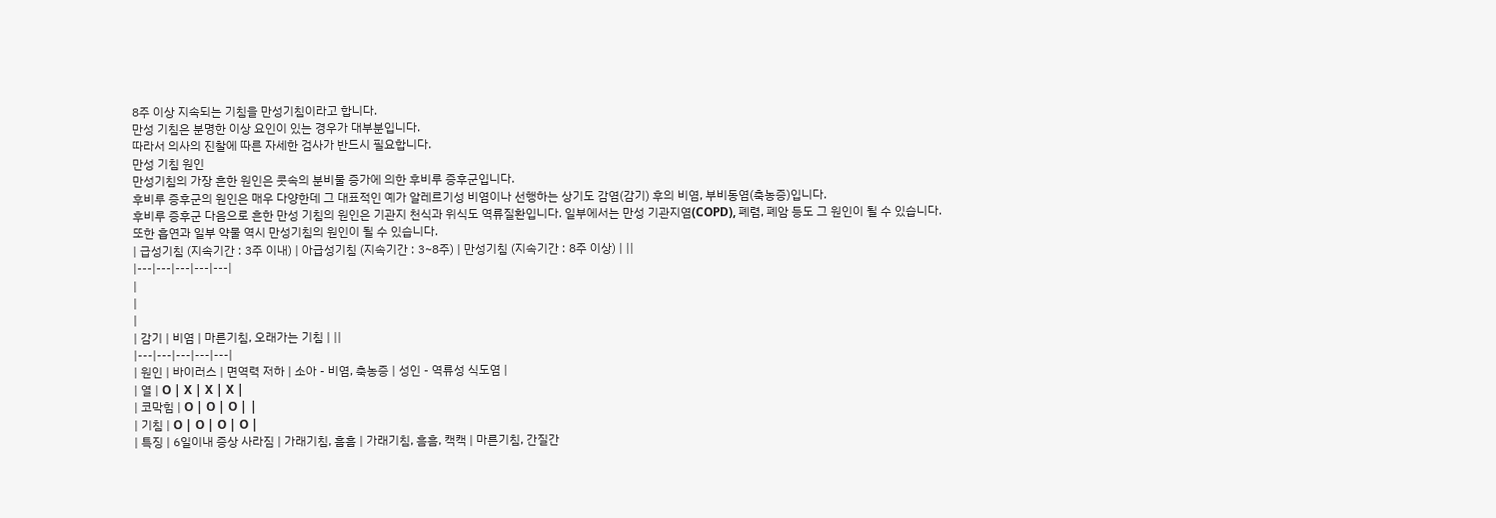8주 이상 지속되는 기침을 만성기침이라고 합니다.
만성 기침은 분명한 이상 요인이 있는 경우가 대부분입니다.
따라서 의사의 진찰에 따른 자세한 검사가 반드시 필요합니다.
만성 기침 원인
만성기침의 가장 흔한 원인은 콧속의 분비물 증가에 의한 후비루 증후군입니다.
후비루 증후군의 원인은 매우 다양한데 그 대표적인 예가 알레르기성 비염이나 선행하는 상기도 감염(감기) 후의 비염, 부비동염(축농증)입니다.
후비루 증후군 다음으로 흔한 만성 기침의 원인은 기관지 천식과 위식도 역류질환입니다. 일부에서는 만성 기관지염(COPD), 폐렴, 폐암 등도 그 원인이 될 수 있습니다.
또한 흡연과 일부 약물 역시 만성기침의 원인이 될 수 있습니다.
| 급성기침 (지속기간 : 3주 이내) | 아급성기침 (지속기간 : 3~8주) | 만성기침 (지속기간 : 8주 이상) | ||
|---|---|---|---|---|
|
|
|
| 감기 | 비염 | 마른기침, 오래가는 기침 | ||
|---|---|---|---|---|
| 원인 | 바이러스 | 면역력 저하 | 소아 - 비염, 축농증 | 성인 - 역류성 식도염 |
| 열 | O | X | X | X |
| 코막힘 | O | O | O | |
| 기침 | O | O | O | O |
| 특징 | 6일이내 증상 사라짐 | 가래기침, 흠흠 | 가래기침, 흠흠, 캑캑 | 마른기침, 간질간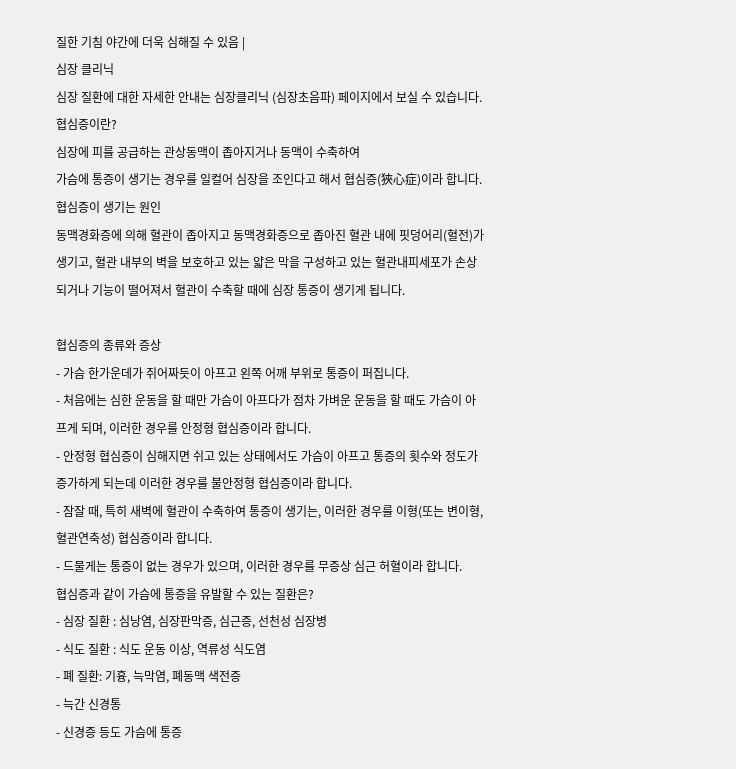질한 기침 야간에 더욱 심해질 수 있음 |
심장 클리닉
심장 질환에 대한 자세한 안내는 심장클리닉 (심장초음파) 페이지에서 보실 수 있습니다.
협심증이란?
심장에 피를 공급하는 관상동맥이 좁아지거나 동맥이 수축하여
가슴에 통증이 생기는 경우를 일컬어 심장을 조인다고 해서 협심증(狹心症)이라 합니다.
협심증이 생기는 원인
동맥경화증에 의해 혈관이 좁아지고 동맥경화증으로 좁아진 혈관 내에 핏덩어리(혈전)가 생기고, 혈관 내부의 벽을 보호하고 있는 얇은 막을 구성하고 있는 혈관내피세포가 손상되거나 기능이 떨어져서 혈관이 수축할 때에 심장 통증이 생기게 됩니다.

협심증의 종류와 증상
- 가슴 한가운데가 쥐어짜듯이 아프고 왼쪽 어깨 부위로 통증이 퍼집니다.
- 처음에는 심한 운동을 할 때만 가슴이 아프다가 점차 가벼운 운동을 할 때도 가슴이 아프게 되며, 이러한 경우를 안정형 협심증이라 합니다.
- 안정형 협심증이 심해지면 쉬고 있는 상태에서도 가슴이 아프고 통증의 횟수와 정도가 증가하게 되는데 이러한 경우를 불안정형 협심증이라 합니다.
- 잠잘 때, 특히 새벽에 혈관이 수축하여 통증이 생기는, 이러한 경우를 이형(또는 변이형, 혈관연축성) 협심증이라 합니다.
- 드물게는 통증이 없는 경우가 있으며, 이러한 경우를 무증상 심근 허혈이라 합니다.
협심증과 같이 가슴에 통증을 유발할 수 있는 질환은?
- 심장 질환 : 심낭염, 심장판막증, 심근증, 선천성 심장병
- 식도 질환 : 식도 운동 이상, 역류성 식도염
- 폐 질환: 기흉, 늑막염, 폐동맥 색전증
- 늑간 신경통
- 신경증 등도 가슴에 통증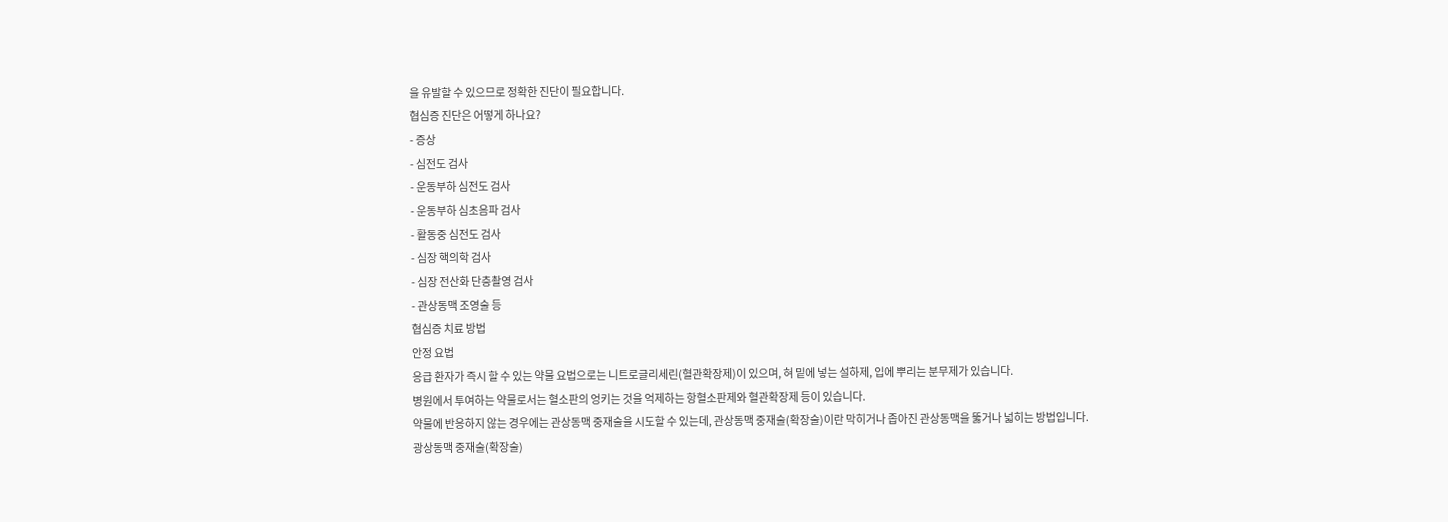을 유발할 수 있으므로 정확한 진단이 필요합니다.
협심증 진단은 어떻게 하나요?
- 증상
- 심전도 검사
- 운동부하 심전도 검사
- 운동부하 심초음파 검사
- 활동중 심전도 검사
- 심장 핵의학 검사
- 심장 전산화 단층촬영 검사
- 관상동맥 조영술 등
협심증 치료 방법
안정 요법
응급 환자가 즉시 할 수 있는 약물 요법으로는 니트로글리세린(혈관확장제)이 있으며, 혀 밑에 넣는 설하제, 입에 뿌리는 분무제가 있습니다.
병원에서 투여하는 약물로서는 혈소판의 엉키는 것을 억제하는 항혈소판제와 혈관확장제 등이 있습니다.
약물에 반응하지 않는 경우에는 관상동맥 중재술을 시도할 수 있는데, 관상동맥 중재술(확장술)이란 막히거나 좁아진 관상동맥을 뚫거나 넓히는 방법입니다.
광상동맥 중재술(확장술)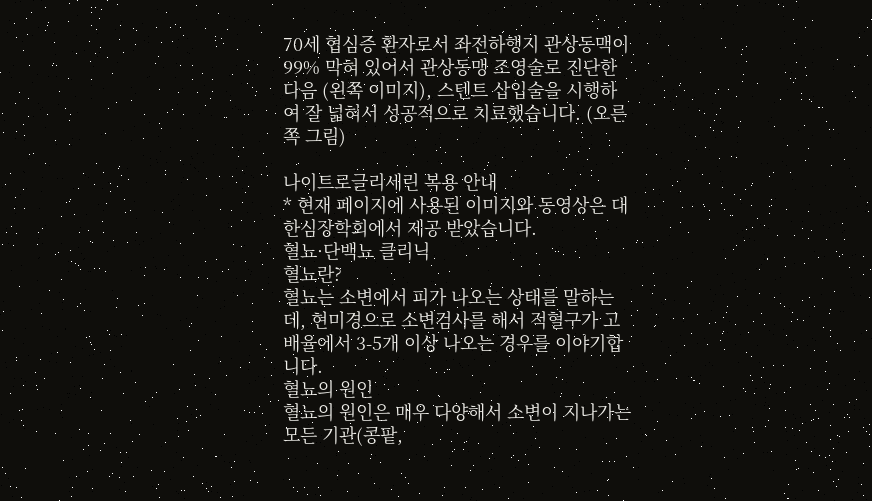70세 협심증 환자로서 좌전하행지 관상동맥이 99% 막혀 있어서 관상동맹 조영술로 진단한 다음 (왼쪽 이미지), 스텐트 삽입술을 시행하여 잘 넓혀서 성공적으로 치료했습니다. (오른쪽 그림)

나이트로글리세린 복용 안내
* 현재 페이지에 사용된 이미지와 동영상은 대한심장학회에서 제공 받았습니다.
혈뇨·단백뇨 클리닉
혈뇨란?
혈뇨는 소변에서 피가 나오는 상태를 말하는데, 현미경으로 소변검사를 해서 적혈구가 고배율에서 3-5개 이상 나오는 경우를 이야기합니다.
혈뇨의 원인
혈뇨의 원인은 매우 다양해서 소변이 지나가는 모든 기관(콩팥,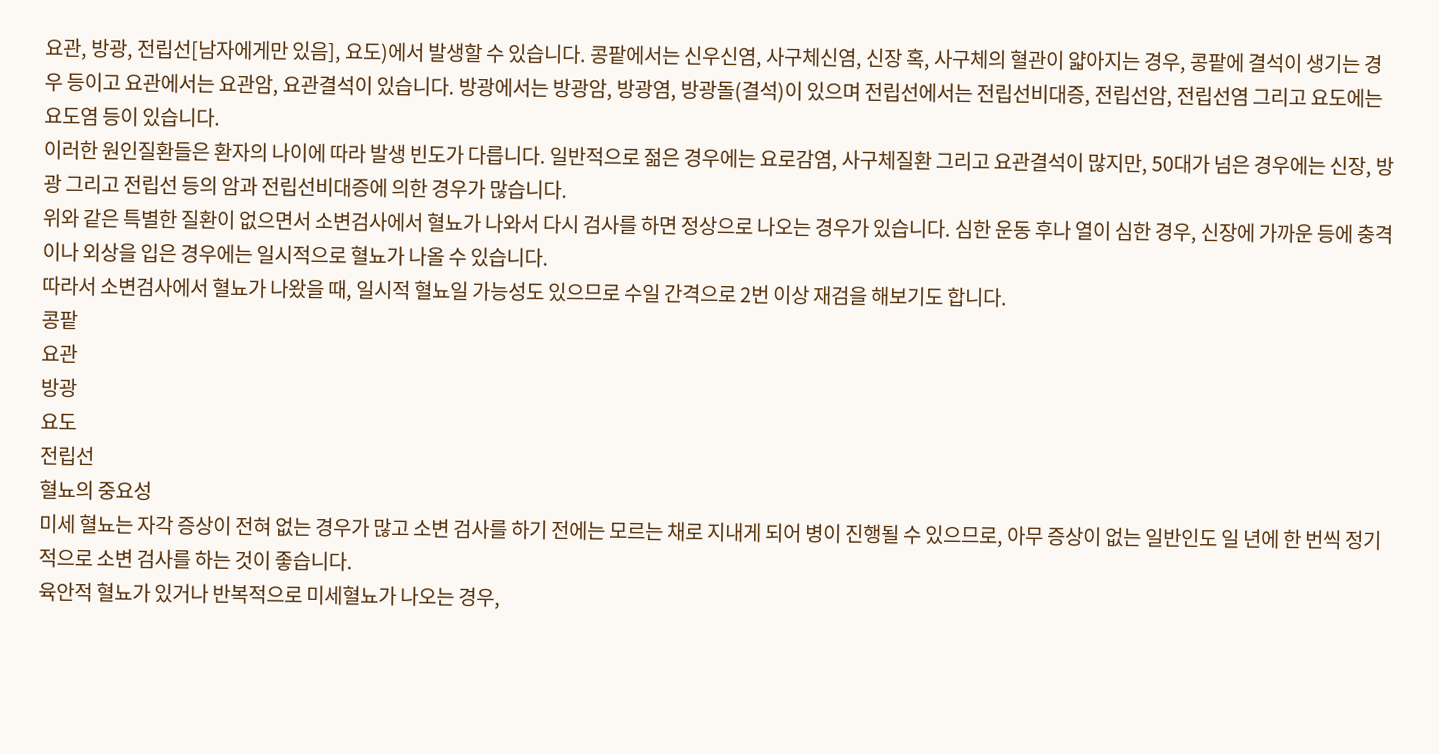요관, 방광, 전립선[남자에게만 있음], 요도)에서 발생할 수 있습니다. 콩팥에서는 신우신염, 사구체신염, 신장 혹, 사구체의 혈관이 얇아지는 경우, 콩팥에 결석이 생기는 경우 등이고 요관에서는 요관암, 요관결석이 있습니다. 방광에서는 방광암, 방광염, 방광돌(결석)이 있으며 전립선에서는 전립선비대증, 전립선암, 전립선염 그리고 요도에는 요도염 등이 있습니다.
이러한 원인질환들은 환자의 나이에 따라 발생 빈도가 다릅니다. 일반적으로 젊은 경우에는 요로감염, 사구체질환 그리고 요관결석이 많지만, 50대가 넘은 경우에는 신장, 방광 그리고 전립선 등의 암과 전립선비대증에 의한 경우가 많습니다.
위와 같은 특별한 질환이 없으면서 소변검사에서 혈뇨가 나와서 다시 검사를 하면 정상으로 나오는 경우가 있습니다. 심한 운동 후나 열이 심한 경우, 신장에 가까운 등에 충격이나 외상을 입은 경우에는 일시적으로 혈뇨가 나올 수 있습니다.
따라서 소변검사에서 혈뇨가 나왔을 때, 일시적 혈뇨일 가능성도 있으므로 수일 간격으로 2번 이상 재검을 해보기도 합니다.
콩팥
요관
방광
요도
전립선
혈뇨의 중요성
미세 혈뇨는 자각 증상이 전혀 없는 경우가 많고 소변 검사를 하기 전에는 모르는 채로 지내게 되어 병이 진행될 수 있으므로, 아무 증상이 없는 일반인도 일 년에 한 번씩 정기적으로 소변 검사를 하는 것이 좋습니다.
육안적 혈뇨가 있거나 반복적으로 미세혈뇨가 나오는 경우,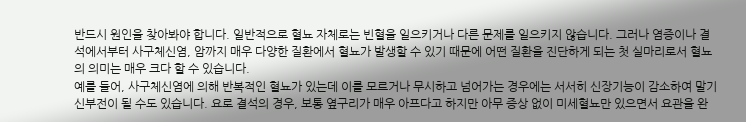반드시 원인을 찾아봐야 합니다. 일반적으로 혈뇨 자체로는 빈혈을 일으키거나 다른 문제를 일으키지 않습니다. 그러나 염증이나 결석에서부터 사구체신염, 암까지 매우 다양한 질환에서 혈뇨가 발생할 수 있기 때문에 어떤 질환을 진단하게 되는 첫 실마리로서 혈뇨의 의미는 매우 크다 할 수 있습니다.
예를 들어, 사구체신염에 의해 반복적인 혈뇨가 있는데 이를 모르거나 무시하고 넘어가는 경우에는 서서히 신장기능이 감소하여 말기신부전이 될 수도 있습니다. 요로 결석의 경우, 보통 옆구리가 매우 아프다고 하지만 아무 증상 없이 미세혈뇨만 있으면서 요관을 완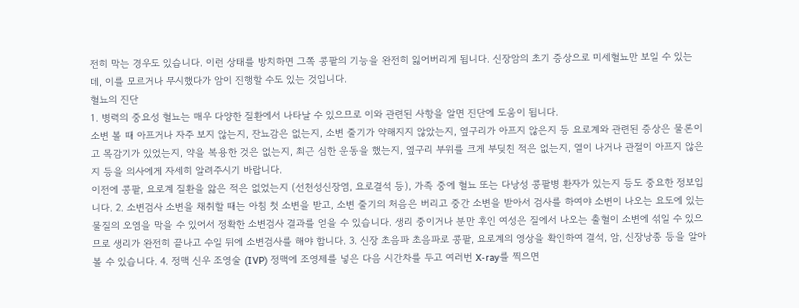전히 막는 경우도 있습니다. 이런 상태를 방치하면 그쪽 콩팥의 기능을 완전히 잃어버리게 됩니다. 신장암의 초기 증상으로 미세혈뇨만 보일 수 있는데, 이를 모르거나 무시했다가 암이 진행할 수도 있는 것입니다.
혈뇨의 진단
1. 병력의 중요성 혈뇨는 매우 다양한 질환에서 나타날 수 있으므로 이와 관련된 사항을 알면 진단에 도움이 됩니다.
소변 볼 때 아프거나 자주 보지 않는지, 잔뇨감은 없는지, 소변 줄기가 약해지지 않았는지, 옆구리가 아프지 않은지 등 요로계와 관련된 증상은 물론이고 목감기가 있었는지, 약을 복용한 것은 없는지, 최근 심한 운동을 했는지, 옆구리 부위를 크게 부딪친 적은 없는지, 열이 나거나 관절이 아프지 않은지 등을 의사에게 자세히 알려주시기 바랍니다.
이전에 콩팥, 요로계 질환을 앓은 적은 없었는지 (선천성신장염, 요로결석 등), 가족 중에 혈뇨 또는 다낭성 콩팥병 환자가 있는지 등도 중요한 정보입니다. 2. 소변검사 소변을 채취할 때는 아침 첫 소변을 받고, 소변 줄기의 처음은 버리고 중간 소변을 받아서 검사를 하여야 소변이 나오는 요도에 있는 물질의 오염을 막을 수 있어서 정확한 소변검사 결과를 얻을 수 있습니다. 생리 중이거나 분만 후인 여성은 질에서 나오는 출혈이 소변에 섞일 수 있으므로 생리가 완전히 끝나고 수일 뒤에 소변검사를 해야 합니다. 3. 신장 초음파 초음파로 콩팥, 요로계의 영상을 확인하여 결석, 암, 신장낭종 등을 알아볼 수 있습니다. 4. 정맥 신우 조영술 (IVP) 정맥에 조영제를 넣은 다음 시간차를 두고 여러번 X-ray를 찍으면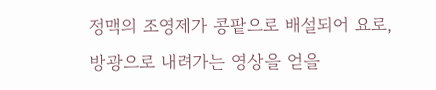정맥의 조영제가 콩팥으로 배설되어 요로, 방광으로 내려가는 영상을 얻을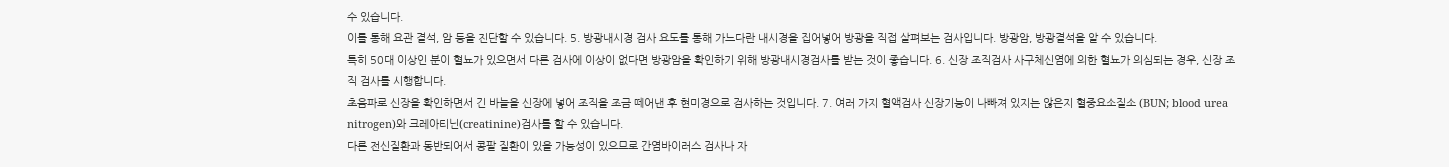수 있습니다.
이를 통해 요관 결석, 암 등을 진단할 수 있습니다. 5. 방광내시경 검사 요도를 통해 가느다란 내시경을 집어넣어 방광을 직접 살펴보는 검사입니다. 방광암, 방광결석을 알 수 있습니다.
특히 50대 이상인 분이 혈뇨가 있으면서 다른 검사에 이상이 없다면 방광암을 확인하기 위해 방광내시경검사를 받는 것이 좋습니다. 6. 신장 조직검사 사구체신염에 의한 혈뇨가 의심되는 경우, 신장 조직 검사를 시행합니다.
초음파로 신장을 확인하면서 긴 바늘을 신장에 넣어 조직을 조금 떼어낸 후 현미경으로 검사하는 것입니다. 7. 여러 가지 혈액검사 신장기능이 나빠져 있지는 않은지 혈중요소질소 (BUN; blood urea nitrogen)와 크레아티닌(creatinine)검사를 할 수 있습니다.
다른 전신질환과 동반되어서 콩팥 질환이 있을 가능성이 있으므로 간염바이러스 검사나 자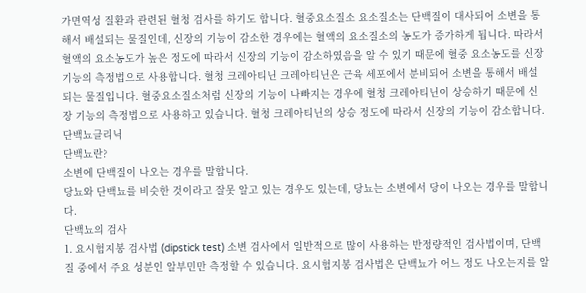가면역성 질환과 관련된 혈청 검사를 하기도 합니다. 혈중요소질소 요소질소는 단백질이 대사되어 소변을 통해서 배설되는 물질인데, 신장의 기능이 감소한 경우에는 혈액의 요소질소의 농도가 증가하게 됩니다. 따라서 혈액의 요소농도가 높은 정도에 따라서 신장의 기능이 감소하였음을 알 수 있기 때문에 혈중 요소농도를 신장 기능의 측정법으로 사용합니다. 혈청 크레아티닌 크레아티닌은 근육 세포에서 분비되어 소변을 통해서 배설되는 물질입니다. 혈중요소질소처럼 신장의 기능이 나빠지는 경우에 혈청 크레아티닌이 상승하기 때문에 신장 기능의 측정법으로 사용하고 있습니다. 혈청 크레아티닌의 상승 정도에 따라서 신장의 기능이 감소합니다.
단백뇨클리닉
단백뇨란?
소변에 단백질이 나오는 경우를 말합니다.
당뇨와 단백뇨를 비슷한 것이라고 잘못 알고 있는 경우도 있는데, 당뇨는 소변에서 당이 나오는 경우를 말합니다.
단백뇨의 검사
1. 요시험지봉 검사법 (dipstick test) 소변 검사에서 일반적으로 많이 사용하는 반정량적인 검사법이며, 단백질 중에서 주요 성분인 알부민만 측정할 수 있습니다. 요시험지봉 검사법은 단백뇨가 어느 정도 나오는지를 알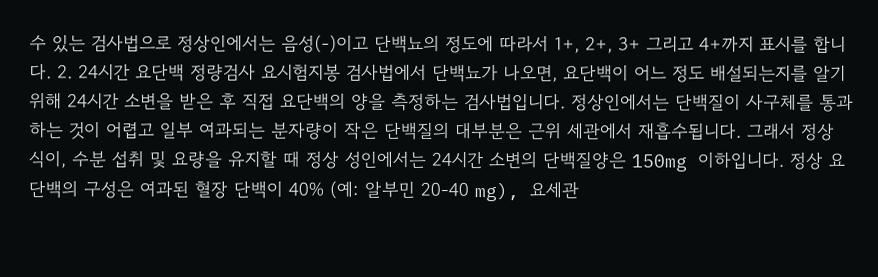수 있는 검사법으로 정상인에서는 음성(-)이고 단백뇨의 정도에 따라서 1+, 2+, 3+ 그리고 4+까지 표시를 합니다. 2. 24시간 요단백 정량검사 요시험지봉 검사법에서 단백뇨가 나오면, 요단백이 어느 정도 배설되는지를 알기 위해 24시간 소변을 받은 후 직접 요단백의 양을 측정하는 검사법입니다. 정상인에서는 단백질이 사구체를 통과하는 것이 어렵고 일부 여과되는 분자량이 작은 단백질의 대부분은 근위 세관에서 재흡수됩니다. 그래서 정상 식이, 수분 섭취 및 요량을 유지할 때 정상 성인에서는 24시간 소변의 단백질양은 150mg 이하입니다. 정상 요단백의 구성은 여과된 혈장 단백이 40% (예: 알부민 20-40 mg), 요세관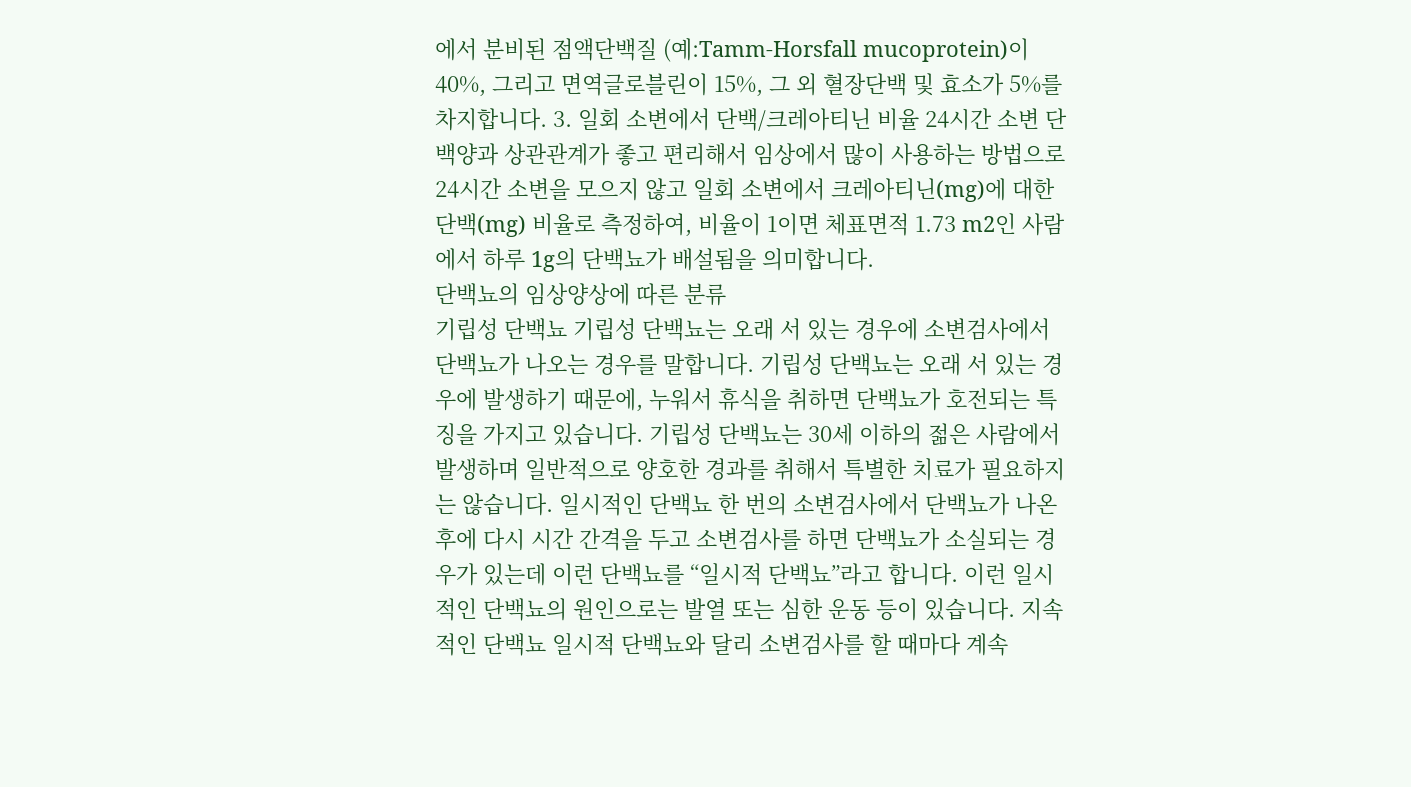에서 분비된 점액단백질 (예:Tamm-Horsfall mucoprotein)이 40%, 그리고 면역글로블린이 15%, 그 외 혈장단백 및 효소가 5%를 차지합니다. 3. 일회 소변에서 단백/크레아티닌 비율 24시간 소변 단백양과 상관관계가 좋고 편리해서 임상에서 많이 사용하는 방법으로 24시간 소변을 모으지 않고 일회 소변에서 크레아티닌(mg)에 대한 단백(mg) 비율로 측정하여, 비율이 1이면 체표면적 1.73 m2인 사람에서 하루 1g의 단백뇨가 배설됨을 의미합니다.
단백뇨의 임상양상에 따른 분류
기립성 단백뇨 기립성 단백뇨는 오래 서 있는 경우에 소변검사에서 단백뇨가 나오는 경우를 말합니다. 기립성 단백뇨는 오래 서 있는 경우에 발생하기 때문에, 누워서 휴식을 취하면 단백뇨가 호전되는 특징을 가지고 있습니다. 기립성 단백뇨는 30세 이하의 젊은 사람에서 발생하며 일반적으로 양호한 경과를 취해서 특별한 치료가 필요하지는 않습니다. 일시적인 단백뇨 한 번의 소변검사에서 단백뇨가 나온 후에 다시 시간 간격을 두고 소변검사를 하면 단백뇨가 소실되는 경우가 있는데 이런 단백뇨를 “일시적 단백뇨”라고 합니다. 이런 일시적인 단백뇨의 원인으로는 발열 또는 심한 운동 등이 있습니다. 지속적인 단백뇨 일시적 단백뇨와 달리 소변검사를 할 때마다 계속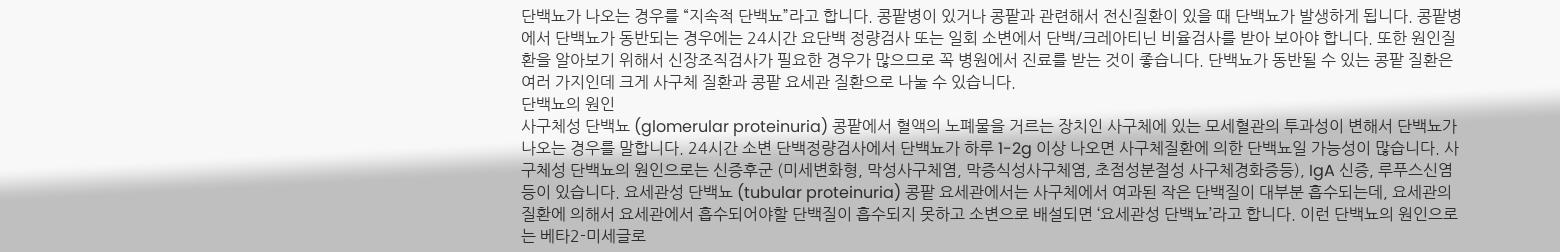단백뇨가 나오는 경우를 “지속적 단백뇨”라고 합니다. 콩팥병이 있거나 콩팥과 관련해서 전신질환이 있을 때 단백뇨가 발생하게 됩니다. 콩팥병에서 단백뇨가 동반되는 경우에는 24시간 요단백 정량검사 또는 일회 소변에서 단백/크레아티닌 비율검사를 받아 보아야 합니다. 또한 원인질환을 알아보기 위해서 신장조직검사가 필요한 경우가 많으므로 꼭 병원에서 진료를 받는 것이 좋습니다. 단백뇨가 동반될 수 있는 콩팥 질환은 여러 가지인데 크게 사구체 질환과 콩팥 요세관 질환으로 나눌 수 있습니다.
단백뇨의 원인
사구체성 단백뇨 (glomerular proteinuria) 콩팥에서 혈액의 노폐물을 거르는 장치인 사구체에 있는 모세혈관의 투과성이 변해서 단백뇨가 나오는 경우를 말합니다. 24시간 소변 단백정량검사에서 단백뇨가 하루 1-2g 이상 나오면 사구체질환에 의한 단백뇨일 가능성이 많습니다. 사구체성 단백뇨의 원인으로는 신증후군 (미세변화형, 막성사구체염, 막증식성사구체염, 초점성분절성 사구체경화증등), IgA 신증, 루푸스신염 등이 있습니다. 요세관성 단백뇨 (tubular proteinuria) 콩팥 요세관에서는 사구체에서 여과된 작은 단백질이 대부분 흡수되는데, 요세관의 질환에 의해서 요세관에서 흡수되어야할 단백질이 흡수되지 못하고 소변으로 배설되면 ‘요세관성 단백뇨’라고 합니다. 이런 단백뇨의 원인으로는 베타2-미세글로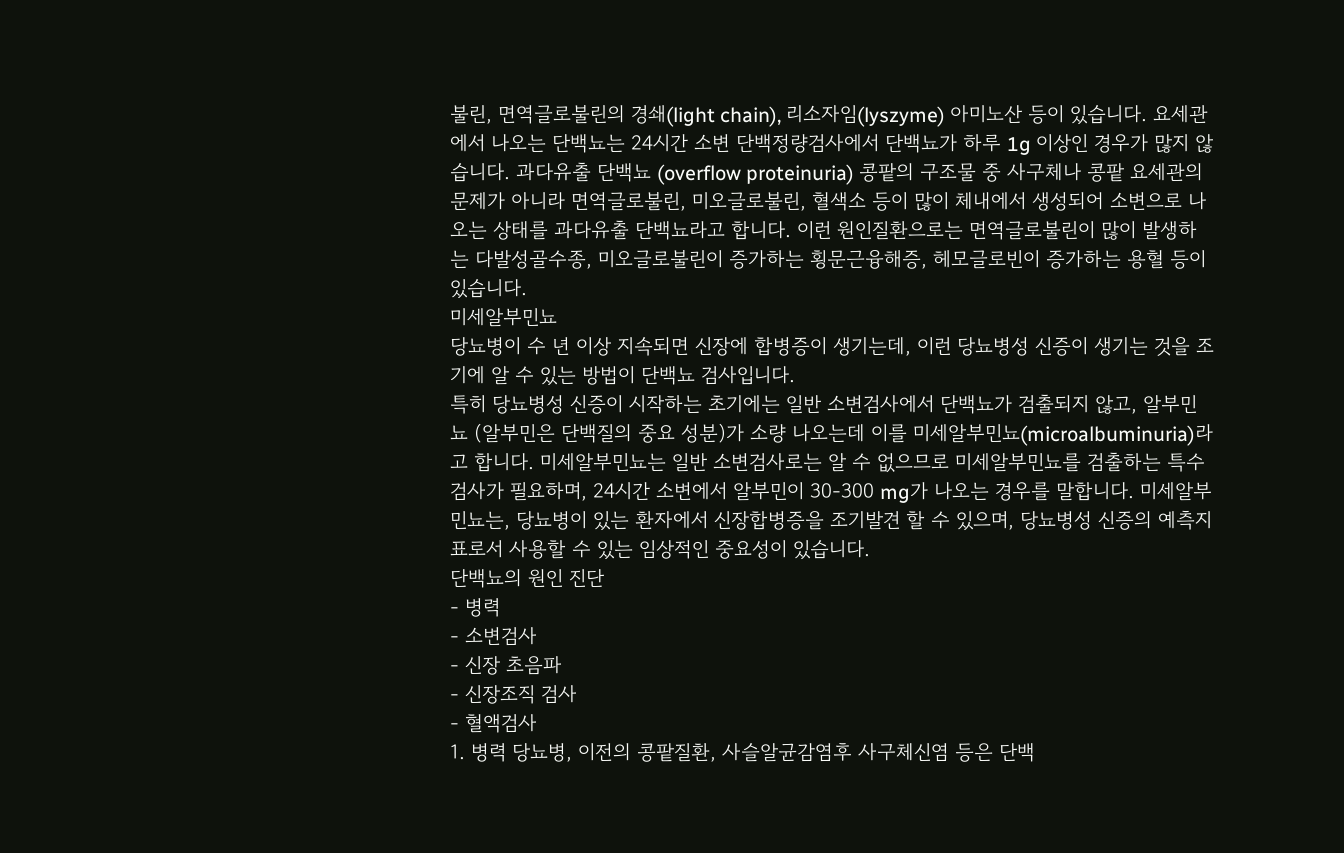불린, 면역글로불린의 경쇄(light chain), 리소자임(lyszyme) 아미노산 등이 있습니다. 요세관에서 나오는 단백뇨는 24시간 소변 단백정량검사에서 단백뇨가 하루 1g 이상인 경우가 많지 않습니다. 과다유출 단백뇨 (overflow proteinuria) 콩팥의 구조물 중 사구체나 콩팥 요세관의 문제가 아니라 면역글로불린, 미오글로불린, 혈색소 등이 많이 체내에서 생성되어 소변으로 나오는 상태를 과다유출 단백뇨라고 합니다. 이런 원인질환으로는 면역글로불린이 많이 발생하는 다발성골수종, 미오글로불린이 증가하는 횡문근융해증, 헤모글로빈이 증가하는 용혈 등이 있습니다.
미세알부민뇨
당뇨병이 수 년 이상 지속되면 신장에 합병증이 생기는데, 이런 당뇨병성 신증이 생기는 것을 조기에 알 수 있는 방법이 단백뇨 검사입니다.
특히 당뇨병성 신증이 시작하는 초기에는 일반 소변검사에서 단백뇨가 검출되지 않고, 알부민뇨 (알부민은 단백질의 중요 성분)가 소량 나오는데 이를 미세알부민뇨(microalbuminuria)라고 합니다. 미세알부민뇨는 일반 소변검사로는 알 수 없으므로 미세알부민뇨를 검출하는 특수 검사가 필요하며, 24시간 소변에서 알부민이 30-300 mg가 나오는 경우를 말합니다. 미세알부민뇨는, 당뇨병이 있는 환자에서 신장합병증을 조기발견 할 수 있으며, 당뇨병성 신증의 예측지표로서 사용할 수 있는 임상적인 중요성이 있습니다.
단백뇨의 원인 진단
- 병력
- 소변검사
- 신장 초음파
- 신장조직 검사
- 혈액검사
1. 병력 당뇨병, 이전의 콩팥질환, 사슬알균감염후 사구체신염 등은 단백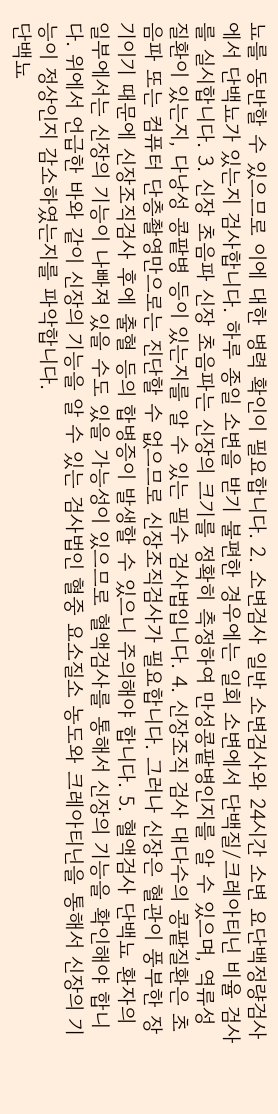뇨를 동반할 수 있으므로 이에 대한 병력 확인이 필요합니다. 2. 소변검사 일반 소변검사와 24시간 소변 요단백정량검사에서 단백뇨가 있는지 검사합니다. 하루 종일 소변을 받기 불편한 경우에는 일회 소변에서 단백질/크레아티닌 비율 검사를 실시합니다. 3. 신장 초음파 신장 초음파는 신장의 크기를 정확히 측정하여 만성콩팥병인지를 알 수 있으며, 역류성 질환이 있는지, 다낭성 콩팥병 등이 있는지를 알 수 있는 필수 검사법입니다. 4. 신장조직 검사 대다수의 콩팥질환은 초음파 또는 컴퓨터 단층촬영만으로는 진단할 수 없으므로 신장조직검사가 필요합니다. 그러나 신장은 혈관이 풍부한 장기이기 때문에 신장조직검사 후에 출혈 등의 합병증이 발생할 수 있으니 주의해야 합니다. 5. 혈액검사 단백뇨 환자의 일부에서는 신장의 기능이 나빠져 있을 수도 있을 가능성이 있으므로 혈액검사를 통해서 신장의 기능을 확인해야 합니다. 위에서 언급한 바와 같이 신장의 기능을 알 수 있는 검사법인 혈중 요소질소 농도와 크레아티닌을 통해서 신장의 기능이 정상인지 감소하였는지를 파악합니다.
단백뇨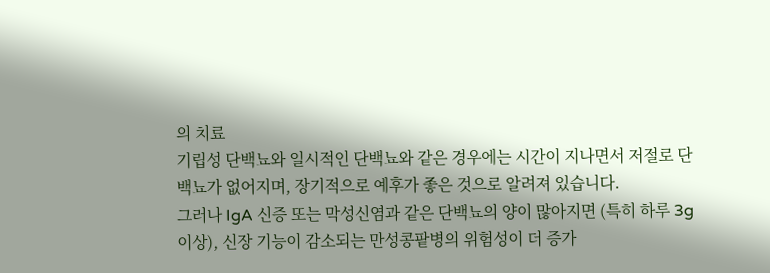의 치료
기립성 단백뇨와 일시적인 단백뇨와 같은 경우에는 시간이 지나면서 저절로 단백뇨가 없어지며, 장기적으로 예후가 좋은 것으로 알려져 있습니다.
그러나 IgA 신증 또는 막성신염과 같은 단백뇨의 양이 많아지면 (특히 하루 3g 이상), 신장 기능이 감소되는 만성콩팥병의 위험성이 더 증가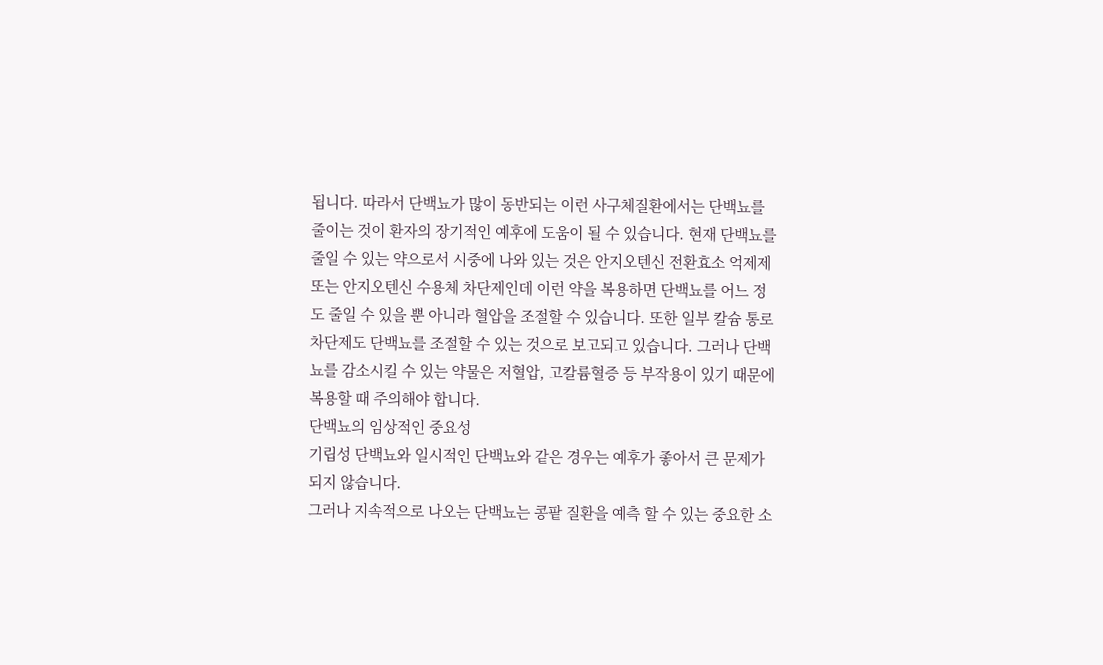됩니다. 따라서 단백뇨가 많이 동반되는 이런 사구체질환에서는 단백뇨를 줄이는 것이 환자의 장기적인 예후에 도움이 될 수 있습니다. 현재 단백뇨를 줄일 수 있는 약으로서 시중에 나와 있는 것은 안지오텐신 전환효소 억제제 또는 안지오텐신 수용체 차단제인데 이런 약을 복용하면 단백뇨를 어느 정도 줄일 수 있을 뿐 아니라 혈압을 조절할 수 있습니다. 또한 일부 칼슘 통로 차단제도 단백뇨를 조절할 수 있는 것으로 보고되고 있습니다. 그러나 단백뇨를 감소시킬 수 있는 약물은 저혈압, 고칼륨혈증 등 부작용이 있기 때문에 복용할 때 주의해야 합니다.
단백뇨의 임상적인 중요성
기립성 단백뇨와 일시적인 단백뇨와 같은 경우는 예후가 좋아서 큰 문제가 되지 않습니다.
그러나 지속적으로 나오는 단백뇨는 콩팥 질환을 예측 할 수 있는 중요한 소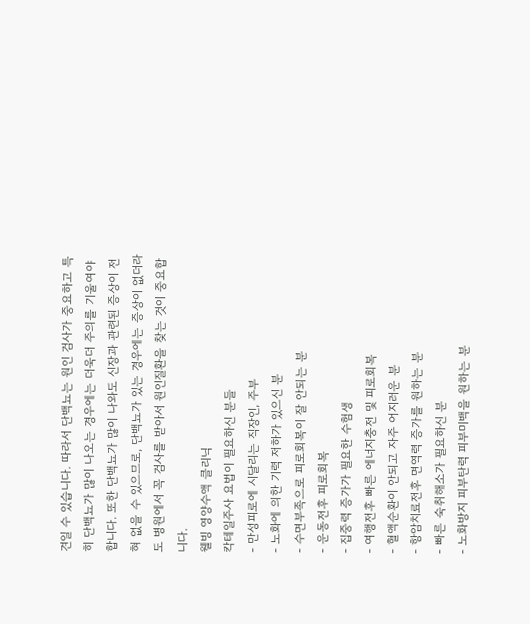견일 수 있습니다. 따라서 단백뇨는 원인 검사가 중요하고 특히 단백뇨가 많이 나오는 경우에는 더욱더 주의를 기울여야 합니다. 또한 단백뇨가 많이 나와도 신장과 관련된 증상이 전혀 없을 수 있으므로, 단백뇨가 있는 경우에는 증상이 없더라도 병원에서 꼭 검사를 받아서 원인질환을 찾는 것이 중요합니다.
웰빙 영양수액 클리닉
칵테일주사 요법이 필요하신 분들
- 만성피로에 시달리는 직장인, 주부
- 노화에 의한 기력 저하가 있으신 분
- 수면부족으로 피로회복이 잘 안되는 분
- 운동전후 피로회복
- 집중력 증가가 필요한 수험생
- 여행전후 빠른 에너지충전 및 피로회복
- 혈액순환이 안되고 자주 어지러운 분
- 항암치료전후 면역력 증가를 원하는 분
- 빠른 숙취해소가 필요하신 분
- 노화방지 피부탄력 피부미백을 원하는 분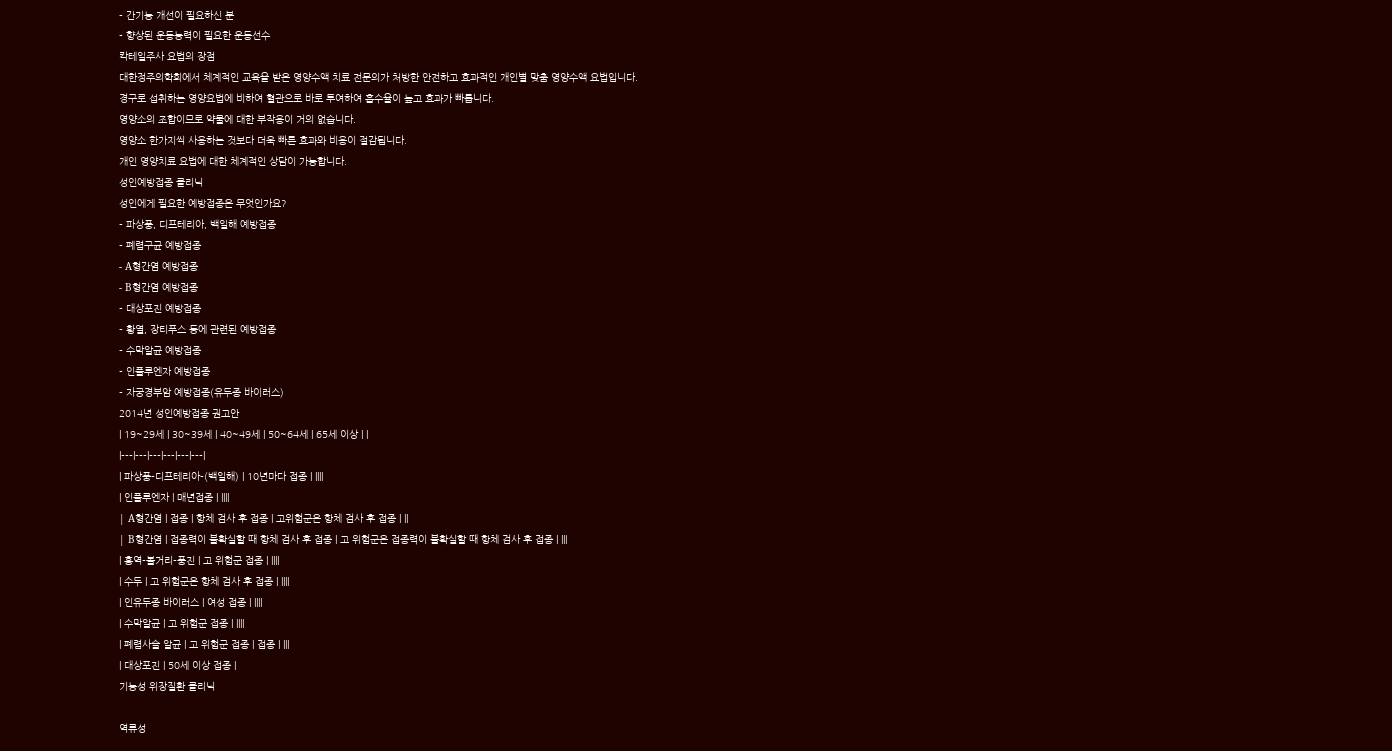- 간기능 개선이 필요하신 분
- 향상된 운동능력이 필요한 운동선수
칵테일주사 요법의 장점
대한정주의학회에서 체계적인 교육을 받은 영양수액 치료 전문의가 처방한 안전하고 효과적인 개인별 맞춤 영양수액 요법입니다.
경구로 섭취하는 영양요법에 비하여 혈관으로 바로 투여하여 흡수율이 높고 효과가 빠릅니다.
영양소의 조합이므로 약물에 대한 부작용이 거의 없습니다.
영양소 한가지씩 사용하는 것보다 더욱 빠른 효과와 비용이 절감됩니다.
개인 영양치료 요법에 대한 체계적인 상담이 가능합니다.
성인예방접종 클리닉
성인에게 필요한 예방접종은 무엇인가요?
- 파상풍, 디프테리아, 백일해 예방접종
- 폐렴구균 예방접종
- A형간염 예방접종
- B형간염 예방접종
- 대상포진 예방접종
- 황열, 장티푸스 등에 관련된 예방접종
- 수막알균 예방접종
- 인플루엔자 예방접종
- 자궁경부암 예방접종(유두종 바이러스)
2014년 성인예방접종 권고안
| 19~29세 | 30~39세 | 40~49세 | 50~64세 | 65세 이상 | |
|---|---|---|---|---|---|
| 파상풍-디프테리아-(백일해) | 10년마다 접종 | ||||
| 인플루엔자 | 매년접종 | ||||
| A형간염 | 접종 | 항체 검사 후 접종 | 고위험군은 항체 검사 후 접종 | ||
| B형간염 | 접종력이 불확실할 때 항체 검사 후 접종 | 고 위험군은 접종력이 불확실할 때 항체 검사 후 접종 | |||
| 홍역-볼거리-풍진 | 고 위험군 접종 | ||||
| 수두 | 고 위험군은 항체 검사 후 접종 | ||||
| 인유두종 바이러스 | 여성 접종 | ||||
| 수막알균 | 고 위험군 접종 | ||||
| 폐렴사슬 알균 | 고 위험군 접종 | 접종 | |||
| 대상포진 | 50세 이상 접종 |
기능성 위장질환 클리닉

역류성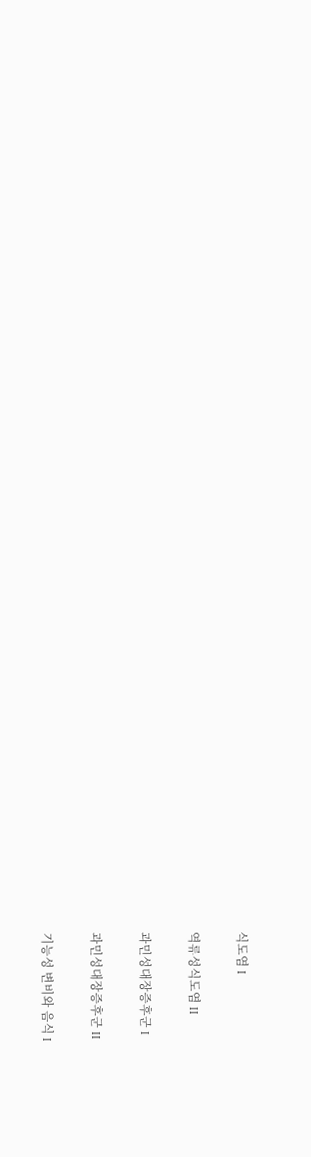식도염 I

역류성식도염 II

과민성대장증후군 I

과민성대장증후군 II

기능성 변비와 음식 I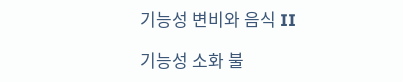기능성 변비와 음식 II

기능성 소화 불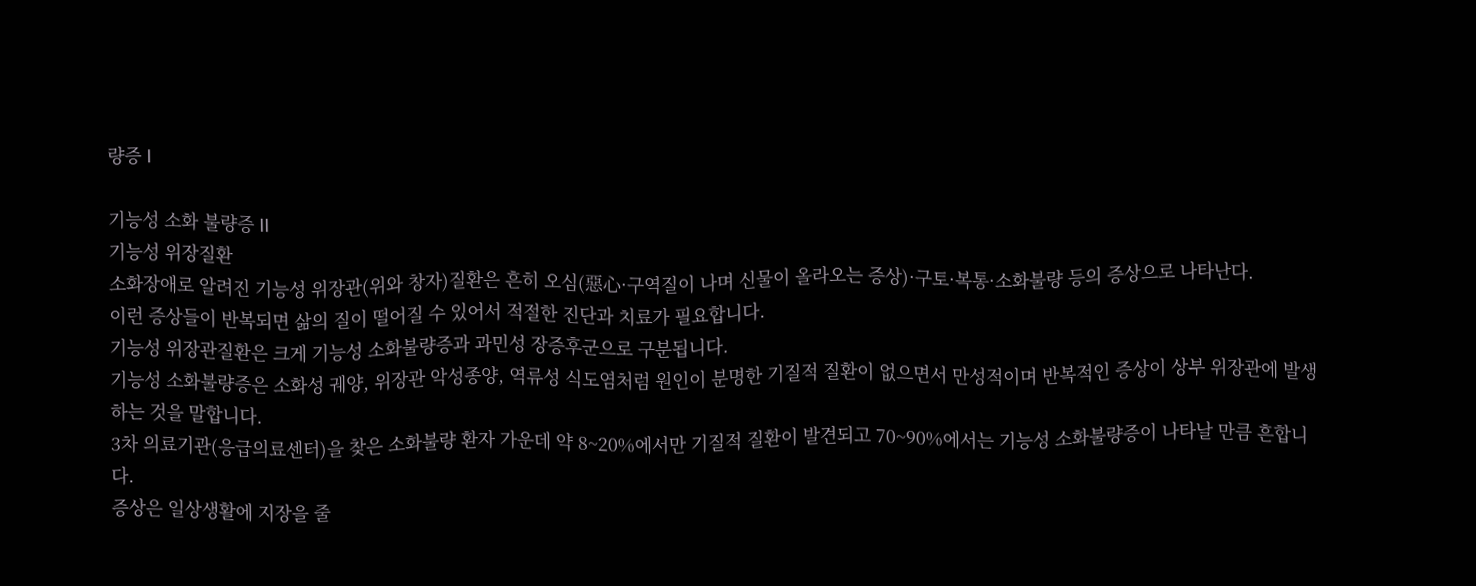량증 I

기능성 소화 불량증 II
기능성 위장질환
소화장애로 알려진 기능성 위장관(위와 창자)질환은 흔히 오심(惡心·구역질이 나며 신물이 올라오는 증상)·구토·복통·소화불량 등의 증상으로 나타난다.
이런 증상들이 반복되면 삶의 질이 떨어질 수 있어서 적절한 진단과 치료가 필요합니다.
기능성 위장관질환은 크게 기능성 소화불량증과 과민성 장증후군으로 구분됩니다.
기능성 소화불량증은 소화성 궤양, 위장관 악성종양, 역류성 식도염처럼 원인이 분명한 기질적 질환이 없으면서 만성적이며 반복적인 증상이 상부 위장관에 발생하는 것을 말합니다.
3차 의료기관(응급의료센터)을 찾은 소화불량 환자 가운데 약 8~20%에서만 기질적 질환이 발견되고 70~90%에서는 기능성 소화불량증이 나타날 만큼 흔합니다.
증상은 일상생활에 지장을 줄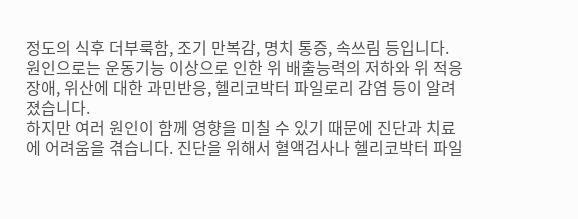정도의 식후 더부룩함, 조기 만복감, 명치 통증, 속쓰림 등입니다.
원인으로는 운동기능 이상으로 인한 위 배출능력의 저하와 위 적응장애, 위산에 대한 과민반응, 헬리코박터 파일로리 감염 등이 알려졌습니다.
하지만 여러 원인이 함께 영향을 미칠 수 있기 때문에 진단과 치료에 어려움을 겪습니다. 진단을 위해서 혈액검사나 헬리코박터 파일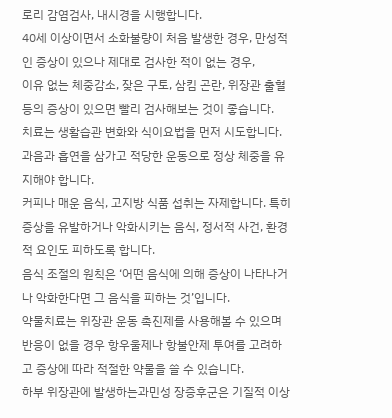로리 감염검사, 내시경을 시행합니다.
40세 이상이면서 소화불량이 처음 발생한 경우, 만성적인 증상이 있으나 제대로 검사한 적이 없는 경우,
이유 없는 체중감소, 잦은 구토, 삼킴 곤란, 위장관 출혈 등의 증상이 있으면 빨리 검사해보는 것이 좋습니다.
치료는 생활습관 변화와 식이요법을 먼저 시도합니다. 과음과 흡연을 삼가고 적당한 운동으로 정상 체중을 유지해야 합니다.
커피나 매운 음식, 고지방 식품 섭취는 자제합니다. 특히 증상을 유발하거나 악화시키는 음식, 정서적 사건, 환경적 요인도 피하도록 합니다.
음식 조절의 원칙은 ‘어떤 음식에 의해 증상이 나타나거나 악화한다면 그 음식을 피하는 것’입니다.
약물치료는 위장관 운동 촉진제를 사용해볼 수 있으며 반응이 없을 경우 항우울제나 항불안제 투여를 고려하고 증상에 따라 적절한 약물을 쓸 수 있습니다.
하부 위장관에 발생하는과민성 장증후군은 기질적 이상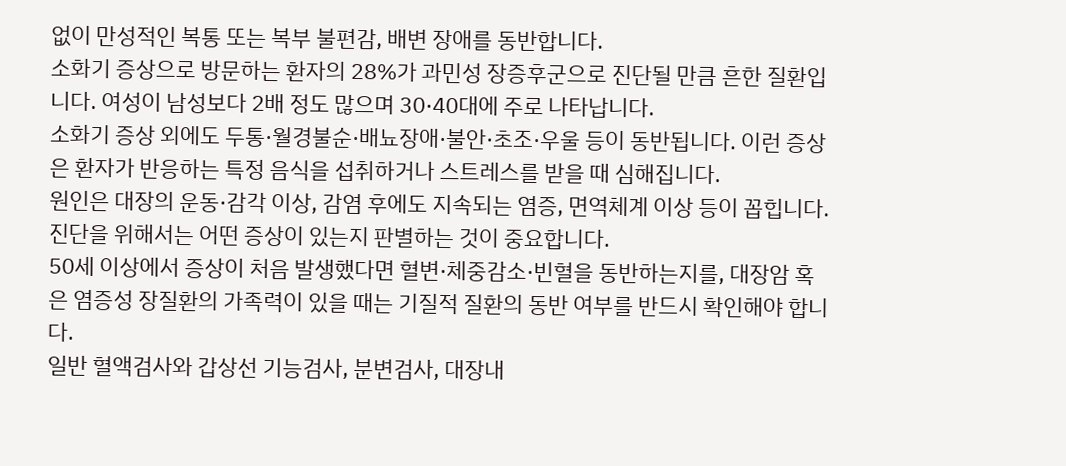없이 만성적인 복통 또는 복부 불편감, 배변 장애를 동반합니다.
소화기 증상으로 방문하는 환자의 28%가 과민성 장증후군으로 진단될 만큼 흔한 질환입니다. 여성이 남성보다 2배 정도 많으며 30·40대에 주로 나타납니다.
소화기 증상 외에도 두통·월경불순·배뇨장애·불안·초조·우울 등이 동반됩니다. 이런 증상은 환자가 반응하는 특정 음식을 섭취하거나 스트레스를 받을 때 심해집니다.
원인은 대장의 운동·감각 이상, 감염 후에도 지속되는 염증, 면역체계 이상 등이 꼽힙니다.진단을 위해서는 어떤 증상이 있는지 판별하는 것이 중요합니다.
50세 이상에서 증상이 처음 발생했다면 혈변·체중감소·빈혈을 동반하는지를, 대장암 혹은 염증성 장질환의 가족력이 있을 때는 기질적 질환의 동반 여부를 반드시 확인해야 합니다.
일반 혈액검사와 갑상선 기능검사, 분변검사, 대장내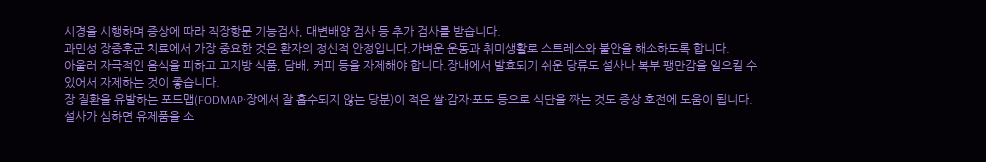시경을 시행하며 증상에 따라 직장항문 기능검사, 대변배양 검사 등 추가 검사를 받습니다.
과민성 장증후군 치료에서 가장 중요한 것은 환자의 정신적 안정입니다.가벼운 운동과 취미생활로 스트레스와 불안을 해소하도록 합니다.
아울러 자극적인 음식을 피하고 고지방 식품, 담배, 커피 등을 자제해야 합니다.장내에서 발효되기 쉬운 당류도 설사나 복부 팽만감을 일으킬 수 있어서 자제하는 것이 좋습니다.
장 질환을 유발하는 포드맵(FODMAP·장에서 잘 흡수되지 않는 당분)이 적은 쌀·감자·포도 등으로 식단을 짜는 것도 증상 호전에 도움이 됩니다.
설사가 심하면 유제품을 소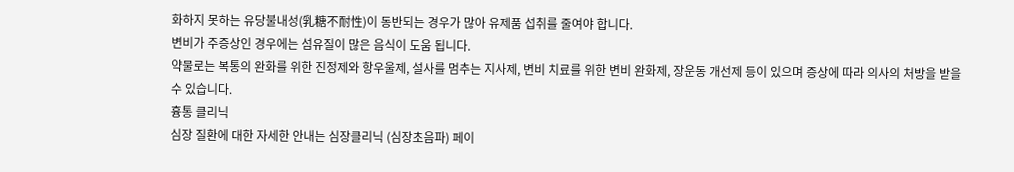화하지 못하는 유당불내성(乳糖不耐性)이 동반되는 경우가 많아 유제품 섭취를 줄여야 합니다.
변비가 주증상인 경우에는 섬유질이 많은 음식이 도움 됩니다.
약물로는 복통의 완화를 위한 진정제와 항우울제, 설사를 멈추는 지사제, 변비 치료를 위한 변비 완화제, 장운동 개선제 등이 있으며 증상에 따라 의사의 처방을 받을 수 있습니다.
흉통 클리닉
심장 질환에 대한 자세한 안내는 심장클리닉 (심장초음파) 페이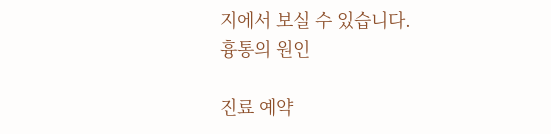지에서 보실 수 있습니다.
흉통의 원인

진료 예약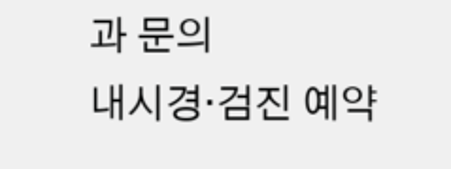과 문의
내시경·검진 예약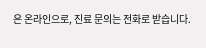은 온라인으로, 진료 문의는 전화로 받습니다.